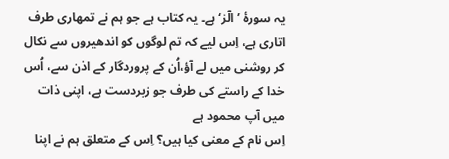یہ سورۂ ’الٓرٰ‘ ہے۔ یہ کتاب ہے جو ہم نے تمھاری طرف اتاری ہے، اِس لیے کہ تم لوگوں کو اندھیروں سے نکال کر روشنی میں لے آؤ،اُن کے پروردگار کے اذن سے، اُس خدا کے راستے کی طرف جو زبردست ہے، اپنی ذات میں آپ محمود ہے
اِس نام کے معنی کیا ہیں؟ اِس کے متعلق ہم نے اپنا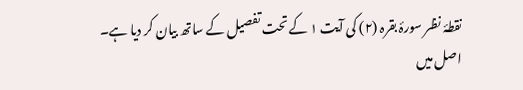نقطۂ نظر سورۂ بقرہ (۲) کی آیت ۱ کے تحت تفصیل کے ساتھ بیان کر دیا ہے۔
اصل میں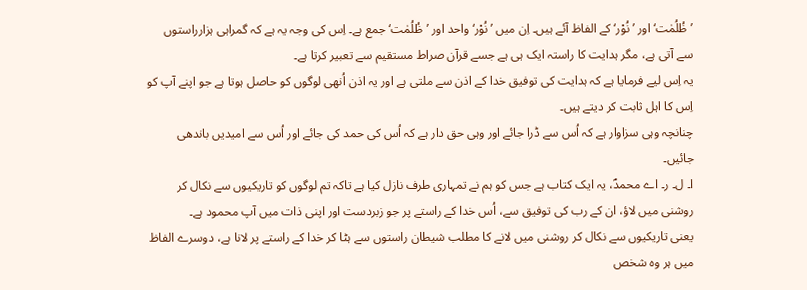’ظُلُمٰت‘ اور ’نُوْر‘ کے الفاظ آئے ہیں۔ اِن میں ’نُوْر‘ واحد اور ’ظُلُمٰت‘ جمع ہے۔ اِس کی وجہ یہ ہے کہ گمراہی ہزارراستوں سے آتی ہے، مگر ہدایت کا راستہ ایک ہی ہے جسے قرآن صراط مستقیم سے تعبیر کرتا ہے۔
یہ اِس لیے فرمایا ہے کہ ہدایت کی توفیق خدا کے اذن سے ملتی ہے اور یہ اذن اُنھی لوگوں کو حاصل ہوتا ہے جو اپنے آپ کو اِس کا اہل ثابت کر دیتے ہیں۔
چنانچہ وہی سزاوار ہے کہ اُس سے ڈرا جائے اور وہی حق دار ہے کہ اُس کی حمد کی جائے اور اُس سے امیدیں باندھی جائیں۔
ا۔ ل۔ ر۔ اے محمدؐ، یہ ایک کتاب ہے جس کو ہم نے تمہاری طرف نازل کیا ہے تاکہ تم لوگوں کو تاریکیوں سے نکال کر روشنی میں لاؤ، ان کے رب کی توفیق سے، اُس خدا کے راستے پر جو زبردست اور اپنی ذات میں آپ محمود ہے۔
یعنی تاریکیوں سے نکال کر روشنی میں لانے کا مطلب شیطان راستوں سے ہٹا کر خدا کے راستے پر لانا ہے، دوسرے الفاظ میں ہر وہ شخص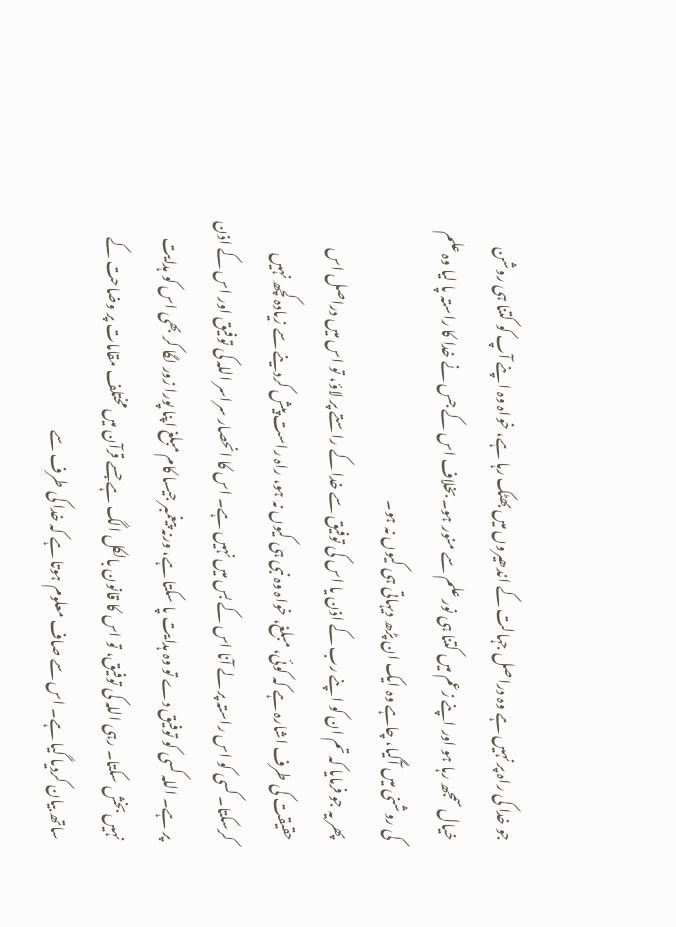جو خدا کی راہ پر نہیں ہے وہ دراصل جہالت کے اندھیروں میں بھٹک رہا ہے، خواہ وہ اپنے آپ کو کتنا ہی روشن خیال سمجھ رہا ہو اور اپنے زعم میں کتنا ہی نور علم سے منور ہو۔ بخلاف اس کے جس نے خدا کا راستہ پا لیا وہ علم کی روشنی میں آگیا، چاہے وہ ایک ان پڑھ دیہاتی ہی کیوں نہ ہو۔
پھر یہ جو فرمایا کہ تم ان کو اپنے رب کے اذن یا اس کی توفیق سے خدا کے راستے پر لاؤ، تو اس میں دراصل اس حقیقت کی طرف اشارہ ہے کہ کوئی، مبلغ، خواہ وہ نبی ہی کیوں نہ ہو، راہ راست پیش کردینے سے زیادہ کچھ نہیں کرسکتا۔ کسی کو اس راستہ پر لے آنا اس کے بس میں نہیں ہے۔ اس کا انحصار سراسر اللہ کی توفیق اور اس کے اذن پر ہے۔ اللہ کسی کو توفیق دے تو وہ ہدایت پا سکتا ہے، ورنہ پیغمبر جیسا کام مبلغ اپنا پورا زور لگا کر بھی اس کو ہدایت نہیں بخش سکتا۔ رہی اللہ کی توفیق، تو اس کا قانون بالکل الگ ہے جسے قرآن میں مختلف مقامات پر وضاحت کے ساتھ بیان کردیا گیا ہے۔ اس سے صاف معلوم ہوتا ہے کہ خدا کی طرف سے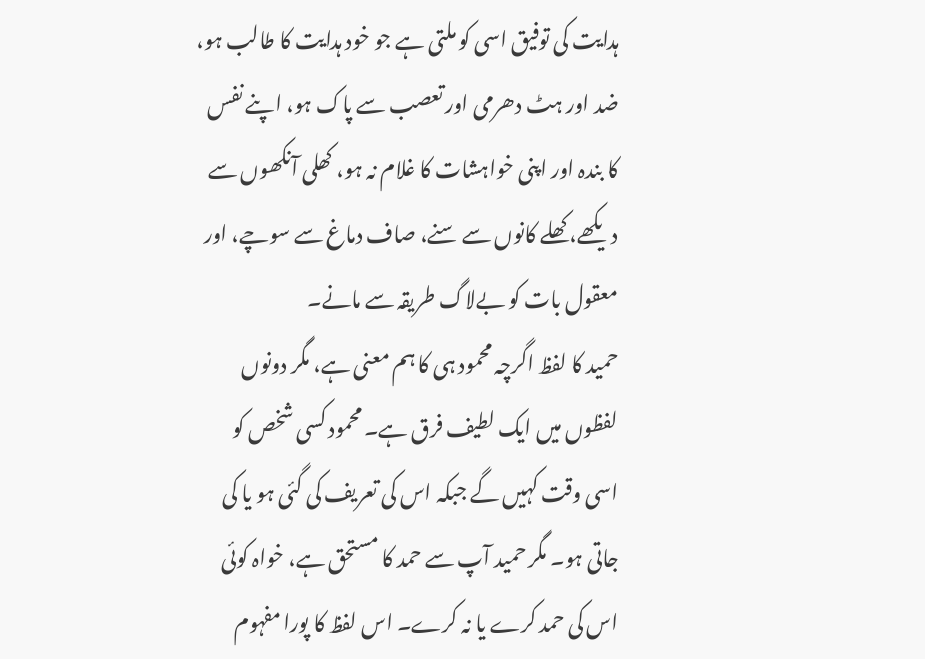ہدایت کی توفیق اسی کو ملتی ہے جو خود ہدایت کا طالب ہو، ضد اور ہٹ دھرمی اور تعصب سے پاک ہو، اپنے نفس کا بندہ اور اپنی خواہشات کا غلام نہ ہو، کھلی آنکھوں سے دیکھے، کھلے کانوں سے سنے، صاف دماغ سے سوچے، اور معقول بات کو بےلاگ طریقہ سے مانے۔
حمید کا لفظ اگرچہ محمود ہی کا ہم معنی ہے، مگر دونوں لفظوں میں ایک لطیف فرق ہے۔ محمود کسی شخص کو اسی وقت کہیں گے جبکہ اس کی تعریف کی گئی ہو یا کی جاتی ہو۔ مگر حمید آپ سے حمد کا مستحق ہے، خواہ کوئی اس کی حمد کرے یا نہ کرے۔ اس لفظ کا پورا مفہوم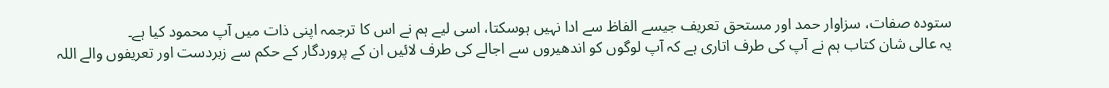ستودہ صفات، سزاوار حمد اور مستحق تعریف جیسے الفاظ سے ادا نہیں ہوسکتا، اسی لیے ہم نے اس کا ترجمہ اپنی ذات میں آپ محمود کیا ہے۔
یہ عالی شان کتاب ہم نے آپ کی طرف اتاری ہے کہ آپ لوگوں کو اندھیروں سے اجالے کی طرف لائیں ان کے پروردگار کے حکم سے زبردست اور تعریفوں والے اللہ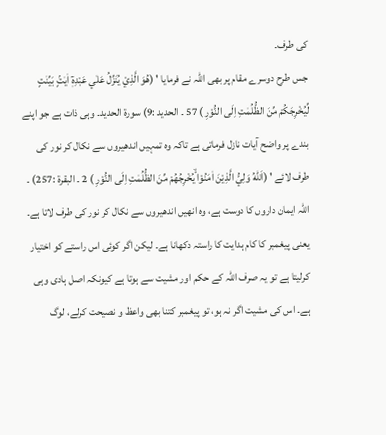کی طرف۔
جس طرح دوسرے مقام پر بھی اللہ نے فرمایا ' (هُوَ الَّذِيْ يُنَزِّلُ عَلٰي عَبْدِهٖٓ اٰيٰتٍۢ بَيِّنٰتٍ لِّيُخْرِجَكُمْ مِّنَ الظُّلُمٰتِ اِلَى النُّوْرِ ) 57 ۔ الحدید :9) سورة الحدید۔ وہی ذات ہے جو اپنے بندے پر واضح آیات نازل فرماتی ہے تاکہ وہ تمہیں اندھیروں سے نکال کر نور کی طرف لائے ' (اَللّٰهُ وَلِيُّ الَّذِيْنَ اٰمَنُوْا ۙيُخْرِجُهُمْ مِّنَ الظُّلُمٰتِ اِلَى النُّوْرِ ) 2 ۔ البقرۃ :257) ۔ اللہ ایمان داروں کا دوست ہے، وہ انھیں اندھیروں سے نکال کر نور کی طرف لاتا ہے۔
یعنی پیغمبر کا کام ہدایت کا راستہ دکھانا ہے۔ لیکن اگر کوئی اس راستے کو اختیار کرلیتا ہے تو یہ صرف اللہ کے حکم اور مشیت سے ہوتا ہے کیونکہ اصل ہادی وہی ہے۔ اس کی مشیت اگر نہ ہو، تو پیغمبر کتنا بھی واعظ و نصیحت کرلے، لوگ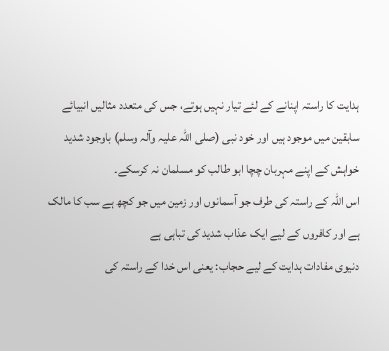ہدایت کا راستہ اپنانے کے لئے تیار نہیں ہوتے، جس کی متعدد مثالیں انبیائے سابقین میں موجود ہیں اور خود نبی (صلی اللہ علیہ وآلہ وسلم) باوجود شدید خواہش کے اپنے مہربان چچا ابو طالب کو مسلمان نہ کرسکے۔
اس اللہ کے راستہ کی طرف جو آسمانوں اور زمین میں جو کچھ ہے سب کا مالک ہے اور کافروں کے لیے ایک عذاب شدید کی تباہی ہے
دنیوی مفادات ہدایت کے لیے حجاب: یعنی اس خدا کے راستہ کی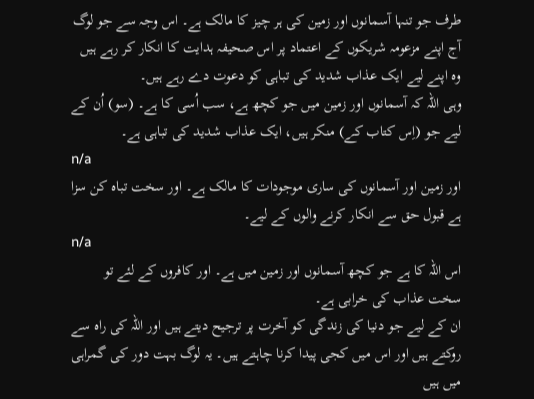طرف جو تنہا آسمانوں اور زمین کی ہر چیز کا مالک ہے۔ اس وجہ سے جو لوگ آج اپنے مزعومہ شریکوں کے اعتماد پر اس صحیفہ ہدایت کا انکار کر رہے ہیں وہ اپنے لیے ایک عذاب شدید کی تباہی کو دعوت دے رہے ہیں۔
وہی اللہ کہ آسمانوں اور زمین میں جو کچھ ہے، سب اُسی کا ہے۔ (سو) اُن کے لیے جو (اِس کتاب کے) منکر ہیں، ایک عذاب شدید کی تباہی ہے۔
n/a
اور زمین اور آسمانوں کی ساری موجودات کا مالک ہے۔ اور سخت تباہ کن سزا ہے قبول حق سے انکار کرنے والوں کے لیے۔
n/a
اس اللہ کا ہے جو کچھ آسمانوں اور زمین میں ہے۔ اور کافروں کے لئے تو سخت عذاب کی خرابی ہے۔
ان کے لیے جو دنیا کی زندگی کو آخرت پر ترجیح دیتے ہیں اور اللہ کی راہ سے روکتے ہیں اور اس میں کجی پیدا کرنا چاہتے ہیں۔ یہ لوگ بہت دور کی گمراہی میں ہیں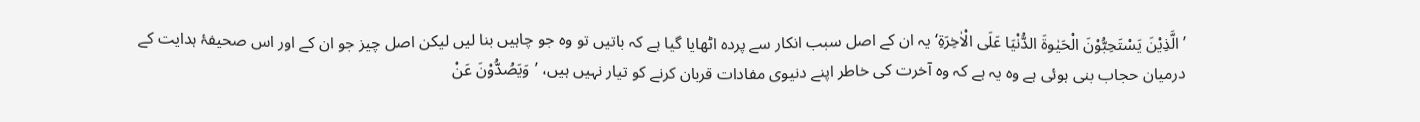’الَّذِیْنَ یَسْتَحِبُّوْنَ الْحَیٰوۃَ الدُّنْیَا عَلَی الْاٰخِرَۃِ‘ یہ ان کے اصل سبب انکار سے پردہ اٹھایا گیا ہے کہ باتیں تو وہ جو چاہیں بنا لیں لیکن اصل چیز جو ان کے اور اس صحیفۂ ہدایت کے درمیان حجاب بنی ہوئی ہے وہ یہ ہے کہ وہ آخرت کی خاطر اپنے دنیوی مفادات قربان کرنے کو تیار نہیں ہیں، ’وَیَصُدُّوْنَ عَنْ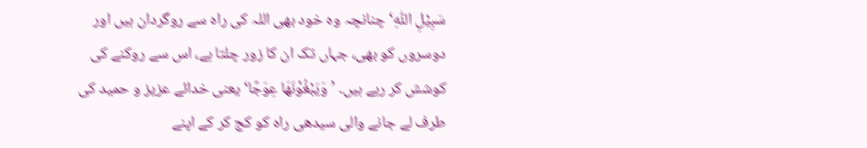سَبِیْلِ اللّٰہِ‘ چنانچہ وہ خود بھی اللہ کی راہ سے روگردان ہیں اور دوسروں کو بھی، جہاں تک ان کا زور چلتا ہے، اس سے روکنے کی کوشش کر رہے ہیں۔ ’وَیَبْغُوْنَھَا عِوَجًا‘ یعنی خدائے عزیز و حمید کی طرف لے جانے والی سیدھی راہ کو کج کر کے اپنے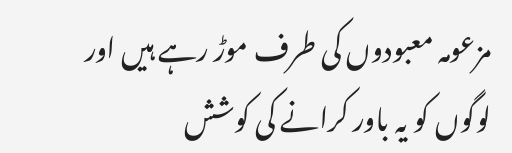مزعومہ معبودوں کی طرف موڑ رہے ہیں اور لوگوں کو یہ باور کرانے کی کوشش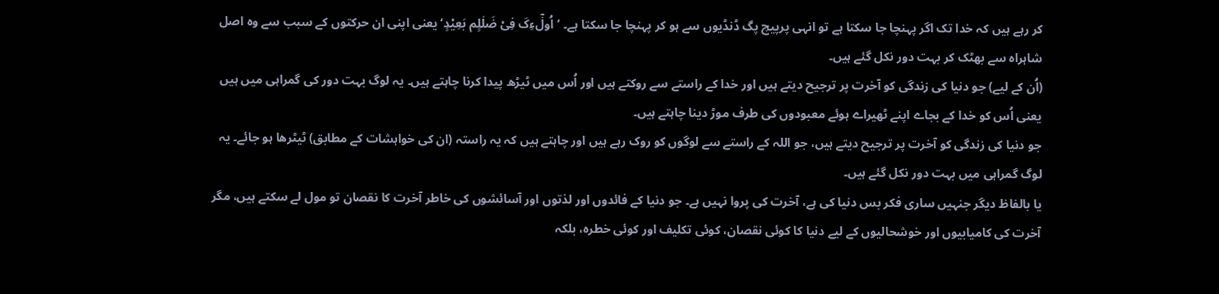کر رہے ہیں کہ خدا تک اگر پہنچا جا سکتا ہے تو انہی پرپیچ پگ ڈنڈیوں سے ہو کر پہنچا جا سکتا ہے۔ ’اُولٰٓءِکَ فِیْ ضَلٰلٍم بَعِیْدٍ‘ یعنی اپنی ان حرکتوں کے سبب سے وہ اصل شاہراہ سے بھٹک کر بہت دور نکل گئے ہیں۔
(اُن کے لیے) جو دنیا کی زندگی کو آخرت پر ترجیح دیتے ہیں اور خدا کے راستے سے روکتے ہیں اور اُس میں ٹیڑھ پیدا کرنا چاہتے ہیں۔ یہ لوگ بہت دور کی گمراہی میں ہیں
یعنی اُس کو خدا کے بجاے اپنے ٹھیراے ہوئے معبودوں کی طرف موڑ دینا چاہتے ہیں۔
جو دنیا کی زندگی کو آخرت پر ترجیح دیتے ہیں، جو اللہ کے راستے سے لوگوں کو روک رہے ہیں اور چاہتے ہیں کہ یہ راستہ (ان کی خواہشات کے مطابق) ٹیٹرھا ہو جائے۔ یہ لوگ گمراہی میں بہت دور نکل گئے ہیں۔
یا بالفاظ دیگر جنہیں ساری فکر بس دنیا کی ہے، آخرت کی پروا نہیں ہے۔ جو دنیا کے فائدوں اور لذتوں اور آسائشوں کی خاطر آخرت کا نقصان تو مول لے سکتے ہیں، مگر آخرت کی کامیابیوں اور خوشحالیوں کے لیے دنیا کا کوئی نقصان، کوئی تکلیف اور کوئی خطرہ، بلکہ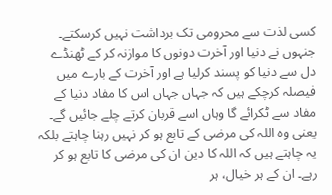کسی لذت سے محرومی تک برداشت نہیں کرسکتے۔ جنہوں نے دنیا اور آخرت دونوں کا موازنہ کر کے ٹھنڈے دل سے دنیا کو پسند کرلیا ہے اور آخرت کے بارے میں فیصلہ کرچکے ہیں کہ جہاں جہاں اس کا مفاد دنیا کے مفاد سے ٹکرائے گا وہاں اسے قربان کرتے چلے جائیں گے۔
یعنی وہ اللہ کی مرضی کے تابع ہو کر نہیں رہنا چاہتے بلکہ یہ چاہتے ہیں کہ اللہ کا دین ان کی مرضی کا تابع ہو کر رہے۔ ان کے ہر خیال، ہر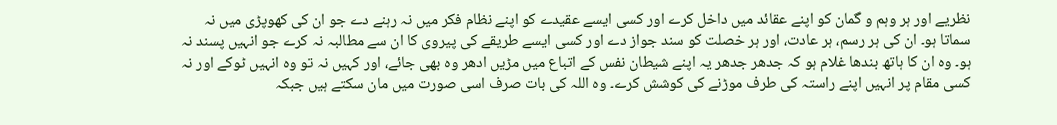نظریے اور ہر وہم و گمان کو اپنے عقائد میں داخل کرے اور کسی ایسے عقیدے کو اپنے نظام فکر میں نہ رہنے دے جو ان کی کھوپڑی میں نہ سماتا ہو۔ ان کی ہر رسم، ہر عادت، اور ہر خصلت کو سند جواز دے اور کسی ایسے طریقے کی پیروی کا ان سے مطالبہ نہ کرے جو انہیں پسند نہ ہو۔ وہ ان کا ہاتھ بندھا غلام ہو کہ جدھر جدھر یہ اپنے شیطان نفس کے اتباع میں مڑیں ادھر وہ بھی جائے، اور کہیں نہ تو وہ انہیں ٹوکے اور نہ کسی مقام پر انہیں اپنے راستہ کی طرف موڑنے کی کوشش کرے۔ وہ اللہ کی بات صرف اسی صورت میں مان سکتے ہیں جبکہ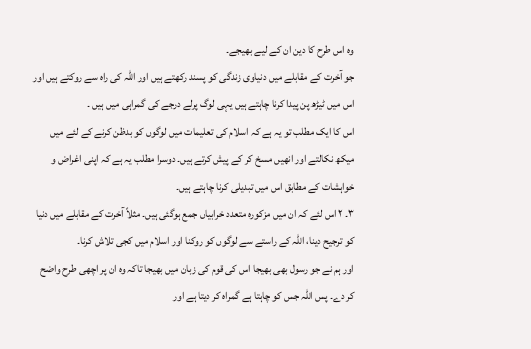وہ اس طرح کا دین ان کے لیے بھیجے۔
جو آخرت کے مقابلے میں دنیاوی زندگی کو پسند رکھتے ہیں اور اللہ کی راہ سے روکتے ہیں اور اس میں ٹیڑھ پن پیدا کرنا چاہتے ہیں یہی لوگ پرلے درجے کی گمراہی میں ہیں ۔
اس کا ایک مطلب تو یہ ہے کہ اسلام کی تعلیمات میں لوگوں کو بدظن کرنے کے لئے میں میکھ نکالتے اور انھیں مسخ کر کے پیش کرتے ہیں۔ دوسرا مطلب یہ ہے کہ اپنی اغراض و خواہشات کے مطابق اس میں تبدیلی کرنا چاہتے ہیں۔
٣۔ ٢ اس لئے کہ ان میں مزکورہ متعدد خرابیاں جمع ہوگئی ہیں۔ مثلاً آخرت کے مقابلے میں دنیا کو ترجیح دینا، اللہ کے راستے سے لوگوں کو روکنا اور اسلام میں کجی تلاش کرنا۔
اور ہم نے جو رسول بھی بھیجا اس کی قوم کی زبان میں بھیجا تاکہ وہ ان پر اچھی طرح واضح کر دے۔ پس اللہ جس کو چاہتا ہے گمراہ کر دیتا ہے اور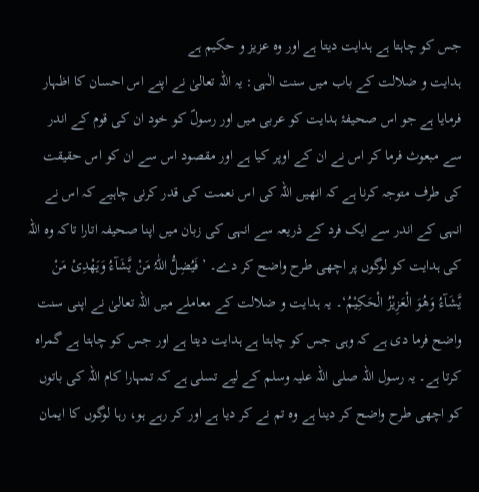جس کو چاہتا ہے ہدایت دیتا ہے اور وہ عزیز و حکیم ہے
ہدایت و ضلالت کے باب میں سنت الٰہی: یہ اللہ تعالیٰ نے اپنے اس احسان کا اظہار فرمایا ہے جو اس صحیفۂ ہدایت کو عربی میں اور رسولؐ کو خود ان کی قوم کے اندر سے مبعوث فرما کر اس نے ان کے اوپر کیا ہے اور مقصود اس سے ان کو اس حقیقت کی طرف متوجہ کرنا ہے کہ انھیں اللہ کی اس نعمت کی قدر کرنی چاہیے کہ اس نے انہی کے اندر سے ایک فرد کے ذریعہ سے انہی کی زبان میں اپنا صحیفہ اتارا تاکہ وہ اللہ کی ہدایت کو لوگوں پر اچھی طرح واضح کر دے۔ ’فَیُضِلُّ اللّٰہُ مَنْ یَّشَآءُ وَیَھْدِیْ مَنْ یَّشَآءُ وَھُوَ الْعَزِیْزُ الْحَکِیْمُ‘۔ یہ ہدایت و ضلالت کے معاملے میں اللہ تعالیٰ نے اپنی سنت واضح فرما دی ہے کہ وہی جس کو چاہتا ہے ہدایت دیتا ہے اور جس کو چاہتا ہے گمراہ کرتا ہے۔ یہ رسول اللہ صلی اللہ علیہ وسلم کے لیے تسلی ہے کہ تمہارا کام اللہ کی باتوں کو اچھی طرح واضح کر دینا ہے وہ تم نے کر دیا ہے اور کر رہے ہو، رہا لوگوں کا ایمان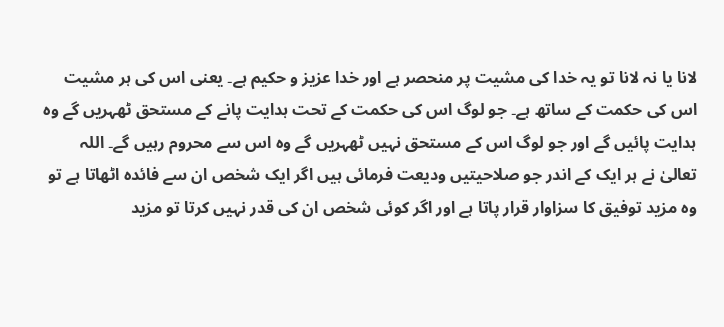لانا یا نہ لانا تو یہ خدا کی مشیت پر منحصر ہے اور خدا عزیز و حکیم ہے۔ یعنی اس کی ہر مشیت اس کی حکمت کے ساتھ ہے۔ جو لوگ اس کی حکمت کے تحت ہدایت پانے کے مستحق ٹھہریں گے وہ ہدایت پائیں گے اور جو لوگ اس کے مستحق نہیں ٹھہریں گے وہ اس سے محروم رہیں گے۔ اللہ تعالیٰ نے ہر ایک کے اندر جو صلاحیتیں ودیعت فرمائی ہیں اگر ایک شخص ان سے فائدہ اٹھاتا ہے تو وہ مزید توفیق کا سزاوار قرار پاتا ہے اور اگر کوئی شخص ان کی قدر نہیں کرتا تو مزید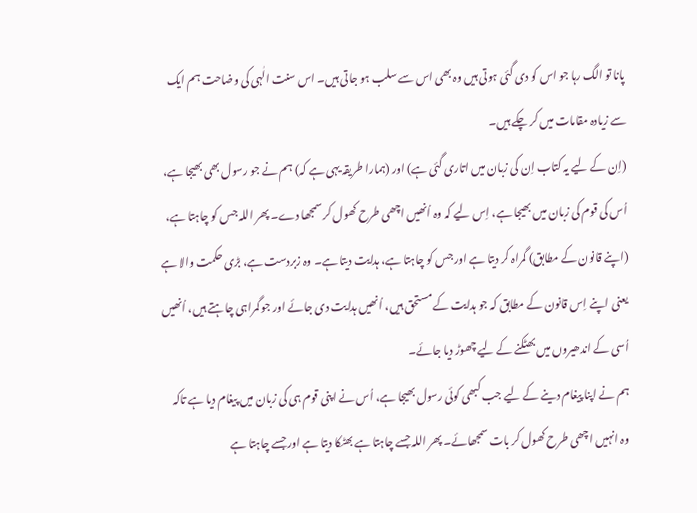پانا تو الگ رہا جو اس کو دی گئی ہوتی ہیں وہ بھی اس سے سلب ہو جاتی ہیں۔ اس سنت الٰہی کی وضاحت ہم ایک سے زیادہ مقامات میں کر چکے ہیں۔
(اِن کے لیے یہ کتاب اِن کی زبان میں اتاری گئی ہے) اور (ہمارا طریقہ یہی ہے کہ) ہم نے جو رسول بھی بھیجا ہے، اُس کی قوم کی زبان میں بھیجا ہے، اِس لیے کہ وہ اُنھیں اچھی طرح کھول کر سمجھا دے۔ پھر اللہ جس کو چاہتا ہے، (اپنے قانون کے مطابق) گمراہ کر دیتا ہے اور جس کو چاہتا ہے، ہدایت دیتا ہے۔ وہ زبردست ہے، بڑی حکمت والا ہے
یعنی اپنے اِس قانون کے مطابق کہ جو ہدایت کے مستحق ہیں، اُنھیں ہدایت دی جائے اور جو گمراہی چاہتے ہیں، اُنھیں اُسی کے اندھیروں میں بھٹکنے کے لیے چھوڑ دیا جائے۔
ہم نے اپنا پیغام دینے کے لیے جب کبھی کوئی رسول بھیجا ہے، اُس نے اپنی قوم ہی کی زبان میں پیغام دیا ہے تاکہ وہ انہیں اچھی طرح کھول کر بات سمجھائے۔ پھر اللہ جسے چاہتا ہے بھٹکا دیتا ہے اور جسے چاہتا ہے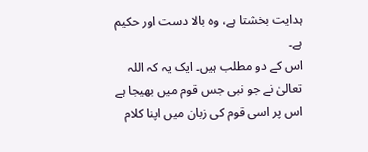ہدایت بخشتا ہے، وہ بالا دست اور حکیم ہے۔
اس کے دو مطلب ہیں۔ ایک یہ کہ اللہ تعالیٰ نے جو نبی جس قوم میں بھیجا ہے اس پر اسی قوم کی زبان میں اپنا کلام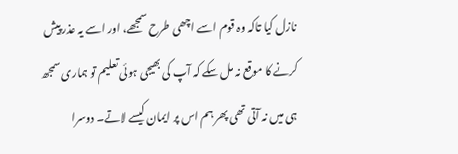نازل کیا تاکہ وہ قوم اسے اچھی طرح سمجھے، اور اسے یہ عذر پیش کرنے کا موقع نہ مل سکے کہ آپ کی بھیجی ہوئی تعلیم تو ہماری سمجھ ہی میں نہ آتی تھی پھر ہم اس پر ایمان کیسے لاتے۔ دوسرا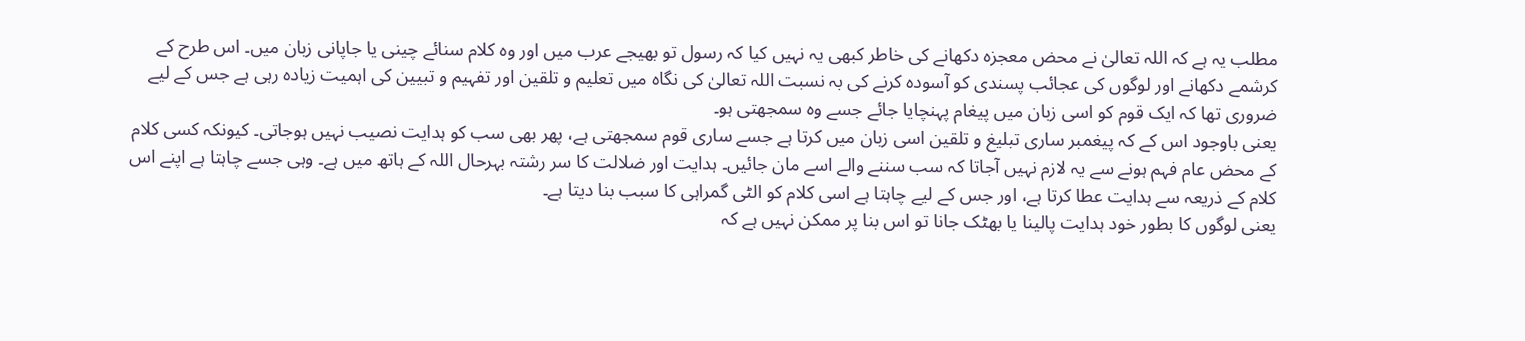مطلب یہ ہے کہ اللہ تعالیٰ نے محض معجزہ دکھانے کی خاطر کبھی یہ نہیں کیا کہ رسول تو بھیجے عرب میں اور وہ کلام سنائے چینی یا جاپانی زبان میں۔ اس طرح کے کرشمے دکھانے اور لوگوں کی عجائب پسندی کو آسودہ کرنے کی بہ نسبت اللہ تعالیٰ کی نگاہ میں تعلیم و تلقین اور تفہیم و تبیین کی اہمیت زیادہ رہی ہے جس کے لیے ضروری تھا کہ ایک قوم کو اسی زبان میں پیغام پہنچایا جائے جسے وہ سمجھتی ہو۔
یعنی باوجود اس کے کہ پیغمبر ساری تبلیغ و تلقین اسی زبان میں کرتا ہے جسے ساری قوم سمجھتی ہے، پھر بھی سب کو ہدایت نصیب نہیں ہوجاتی۔ کیونکہ کسی کلام کے محض عام فہم ہونے سے یہ لازم نہیں آجاتا کہ سب سننے والے اسے مان جائیں۔ ہدایت اور ضلالت کا سر رشتہ بہرحال اللہ کے ہاتھ میں ہے۔ وہی جسے چاہتا ہے اپنے اس کلام کے ذریعہ سے ہدایت عطا کرتا ہے، اور جس کے لیے چاہتا ہے اسی کلام کو الٹی گمراہی کا سبب بنا دیتا ہے۔
یعنی لوگوں کا بطور خود ہدایت پالینا یا بھٹک جانا تو اس بنا پر ممکن نہیں ہے کہ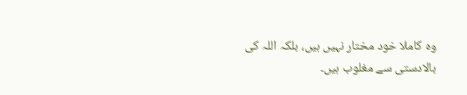وہ کاملا خود مختار نہیں ہیں، بلکہ اللہ کی بالادستی سے مغلوب ہیں۔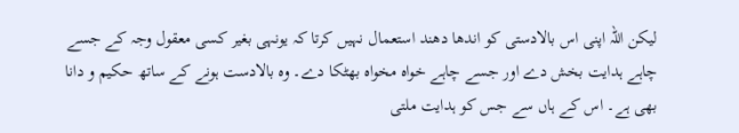لیکن اللہ اپنی اس بالادستی کو اندھا دھند استعمال نہیں کرتا کہ یونہی بغیر کسی معقول وجہ کے جسے چاہے ہدایت بخش دے اور جسے چاہے خواہ مخواہ بھٹکا دے۔ وہ بالادست ہونے کے ساتھ حکیم و دانا بھی ہے۔ اس کے ہاں سے جس کو ہدایت ملتی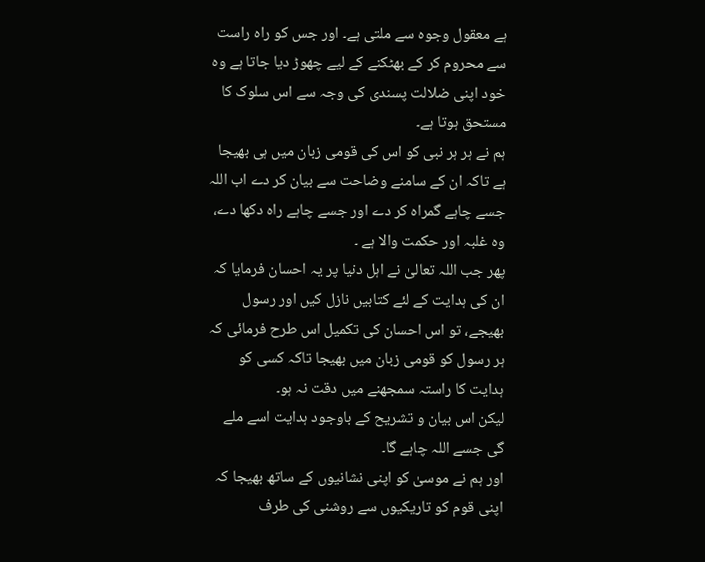ہے معقول وجوہ سے ملتی ہے۔ اور جس کو راہ راست سے محروم کر کے بھٹکنے کے لیے چھوڑ دیا جاتا ہے وہ خود اپنی ضلالت پسندی کی وجہ سے اس سلوک کا مستحق ہوتا ہے۔
ہم نے ہر ہر نبی کو اس کی قومی زبان میں ہی بھیجا ہے تاکہ ان کے سامنے وضاحت سے بیان کر دے اب اللہ جسے چاہے گمراہ کر دے اور جسے چاہے راہ دکھا دے، وہ غلبہ اور حکمت والا ہے ۔
پھر جب اللہ تعالیٰ نے اہل دنیا پر یہ احسان فرمایا کہ ان کی ہدایت کے لئے کتابیں نازل کیں اور رسول بھیجے، تو اس احسان کی تکمیل اس طرح فرمائی کہ ہر رسول کو قومی زبان میں بھیجا تاکہ کسی کو ہدایت کا راستہ سمجھنے میں دقت نہ ہو۔
لیکن اس بیان و تشریح کے باوجود ہدایت اسے ملے گی جسے اللہ چاہے گا۔
اور ہم نے موسیٰ کو اپنی نشانیوں کے ساتھ بھیجا کہ اپنی قوم کو تاریکیوں سے روشنی کی طرف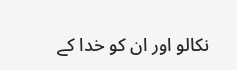نکالو اور ان کو خدا کے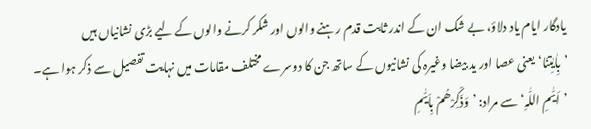یادگار ایام یاد دلاؤ، بے شک ان کے اندر ثابت قدم رہنے والوں اور شکر کرنے والوں کے لیے بڑی نشانیاں ہیں
’بِاٰیٰتِنَا‘ یعنی عصا اور ید بیضا وغیرہ کی نشانیوں کے ساتھ جن کا دوسرے مختلف مقامات میں نہایت تفصیل سے ذکر ہوا ہے۔
’اَیّٰمِ اللّٰہِ‘ سے مراد: ’وَذَکِّرْھُمْ بِاَیّٰمِ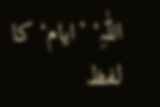اللّٰہِ‘ ’ایام‘ کا لفظ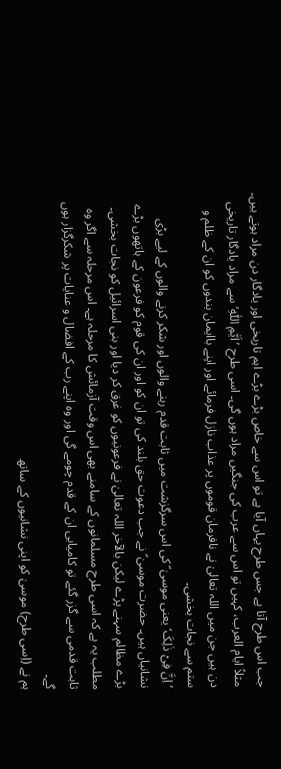جب اس طرح آتا ہے جس طرح یہاں آیا ہے تو اس سے خاص بڑے بڑے اہم تاریخی اور یادگار دن مراد ہوتے ہیں۔ مثلاً ایام العرب، کہیں تو اس سے عرب کی جنگیں مراد ہوں گی۔ اسی طرح ’اَیّٰمِ اللّٰہِ‘ سے مراد یادگار تاریخی دن ہیں جن میں اللہ تعالیٰ نے نافرمان قوموں پر عذاب نازل فرمائے اور اپنے باایمان بندوں کو ان کے ظلم و ستم سے نجات بخشی۔
’اِنَّ فِیْ ذٰلِکَ‘ یعنی موسیٰ ؑ کی اس سرگزشت میں ثابت قدم رہنے والوں اور شکر کرنے والوں کے لیے بڑی نشانیاں ہیں۔ حضرت موسیٰ ؑ نے جب دعوت حق بلند کی تو ان کو اور ان کی قوم کو فرعون کے ہاتھوں بڑے بڑے مظالم سہنے پڑے لیکن بالآخر اللہ تعالیٰ نے فرعونیوں کو غرق کر دیا اور بنی اسرائیل کو نجات بخشی۔ مطلب یہ ہے کہ اسی طرح مسلمانوں کے سامنے بھی اس وقت آزمائش کا مرحلہ ہے۔ اس مرحلہ سے اگر وہ ثابت قدمی سے گزر گئے تو کامیابی ان کے قدم چومے گی اور وہ اپنے رب کے افضال و عنایات پر شکرگزار ہوں گے۔
ہم نے (اِسی طرح) موسیٰ کو اپنی نشانیوں کے ساتھ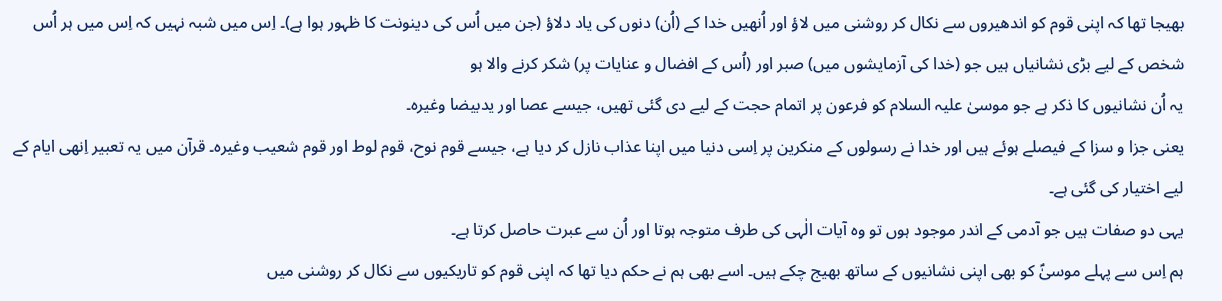بھیجا تھا کہ اپنی قوم کو اندھیروں سے نکال کر روشنی میں لاؤ اور اُنھیں خدا کے (اُن) دنوں کی یاد دلاؤ (جن میں اُس کی دینونت کا ظہور ہوا ہے)۔ اِس میں شبہ نہیں کہ اِس میں ہر اُس شخص کے لیے بڑی نشانیاں ہیں جو (خدا کی آزمایشوں میں) صبر اور (اُس کے افضال و عنایات پر) شکر کرنے والا ہو
یہ اُن نشانیوں کا ذکر ہے جو موسیٰ علیہ السلام کو فرعون پر اتمام حجت کے لیے دی گئی تھیں، جیسے عصا اور یدبیضا وغیرہ۔
یعنی جزا و سزا کے فیصلے ہوئے ہیں اور خدا نے رسولوں کے منکرین پر اِسی دنیا میں اپنا عذاب نازل کر دیا ہے، جیسے قوم نوح، قوم لوط اور قوم شعیب وغیرہ۔ قرآن میں یہ تعبیر اِنھی ایام کے لیے اختیار کی گئی ہے۔
یہی دو صفات ہیں جو آدمی کے اندر موجود ہوں تو وہ آیات الٰہی کی طرف متوجہ ہوتا اور اُن سے عبرت حاصل کرتا ہے۔
ہم اِس سے پہلے موسیٰؑ کو بھی اپنی نشانیوں کے ساتھ بھیج چکے ہیں۔ اسے بھی ہم نے حکم دیا تھا کہ اپنی قوم کو تاریکیوں سے نکال کر روشنی میں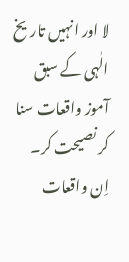لا اور انہیں تاریخ الٰہی کے سبق آموز واقعات سنا کر نصیحت کر۔ اِن واقعات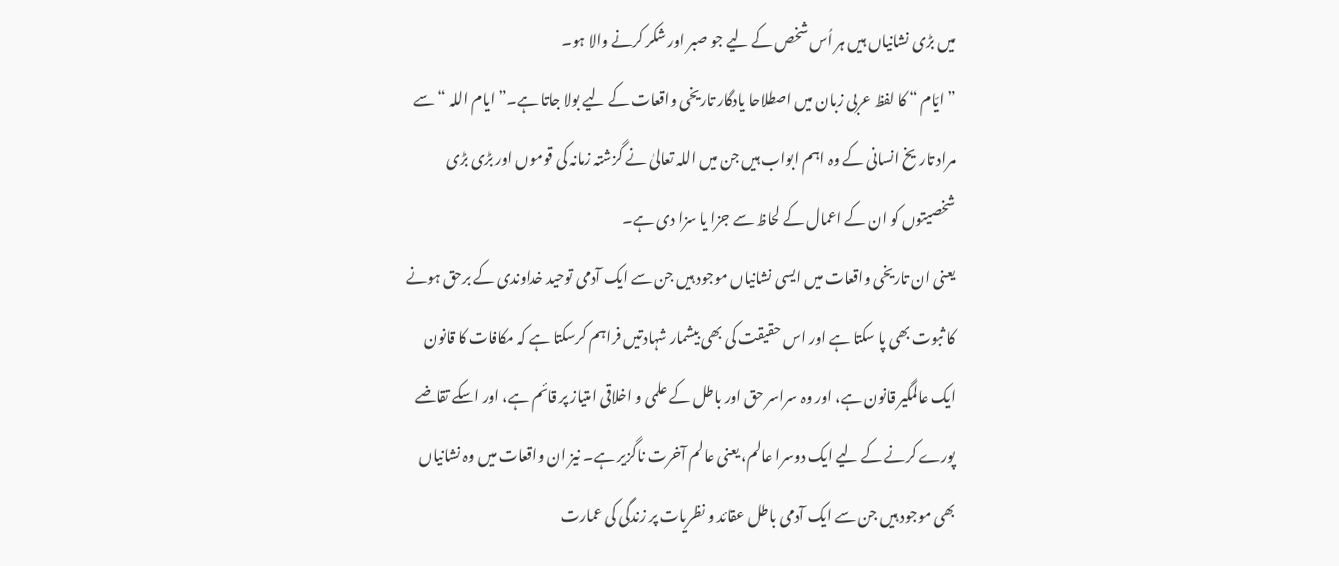میں بڑی نشانیاں ہیں ہر اُس شخص کے لیے جو صبر اور شکر کرنے والا ہو۔
” ایّام “ کا لفظ عربی زبان میں اصطلاحا یادگار تاریخی واقعات کے لیے بولا جاتا ہے۔” ایام اللہ “ سے مراد تاریخ انسانی کے وہ اہم ابواب ہیں جن میں اللہ تعالیٰ نے گزشتہ زمانہ کی قوموں اور بڑی بڑی شخصیتوں کو ان کے اعمال کے لحاظ سے جزا یا سزا دی ہے۔
یعنی ان تاریخی واقعات میں ایسی نشانیاں موجود ہیں جن سے ایک آدمی توحید خداوندی کے برحق ہونے کا ثبوت بھی پا سکتا ہے اور اس حقیقت کی بھی بیشمار شہادتیں فراہم کرسکتا ہے کہ مکافات کا قانون ایک عالمگیر قانون ہے، اور وہ سراسر حق اور باطل کے علمی و اخلاقی امتیاز پر قائم ہے، اور اسکے تقاضے پورے کرنے کے لیے ایک دوسرا عالم، یعنی عالم آخرت ناگزیر ہے۔ نیز ان واقعات میں وہ نشانیاں بھی موجود ہیں جن سے ایک آدمی باطل عقائد و نظریات پر زندگی کی عمارت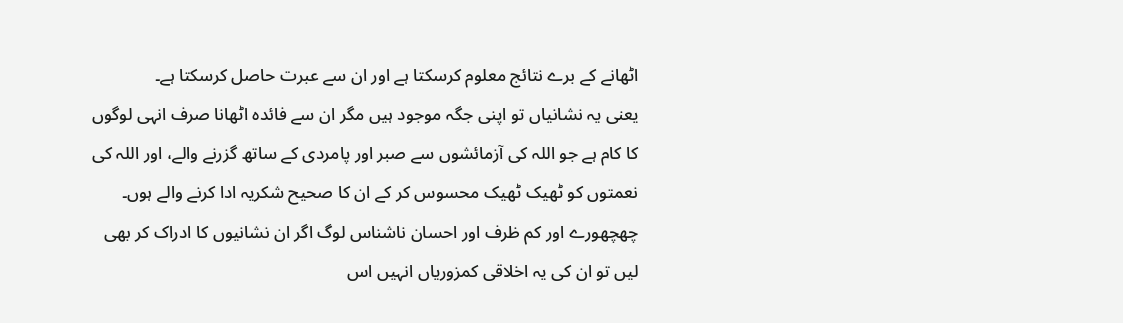اٹھانے کے برے نتائج معلوم کرسکتا ہے اور ان سے عبرت حاصل کرسکتا ہے۔
یعنی یہ نشانیاں تو اپنی جگہ موجود ہیں مگر ان سے فائدہ اٹھانا صرف انہی لوگوں کا کام ہے جو اللہ کی آزمائشوں سے صبر اور پامردی کے ساتھ گزرنے والے، اور اللہ کی نعمتوں کو ٹھیک ٹھیک محسوس کر کے ان کا صحیح شکریہ ادا کرنے والے ہوں۔ چھچھورے اور کم ظرف اور احسان ناشناس لوگ اگر ان نشانیوں کا ادراک کر بھی لیں تو ان کی یہ اخلاقی کمزوریاں انہیں اس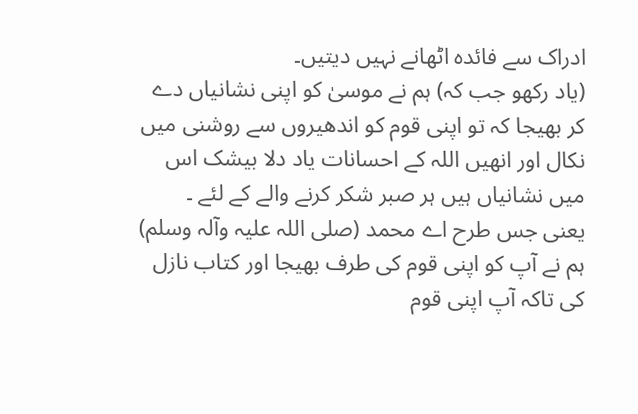ادراک سے فائدہ اٹھانے نہیں دیتیں۔
(یاد رکھو جب کہ) ہم نے موسیٰ کو اپنی نشانیاں دے کر بھیجا کہ تو اپنی قوم کو اندھیروں سے روشنی میں نکال اور انھیں اللہ کے احسانات یاد دلا بیشک اس میں نشانیاں ہیں ہر صبر شکر کرنے والے کے لئے ۔
یعنی جس طرح اے محمد (صلی اللہ علیہ وآلہ وسلم) ہم نے آپ کو اپنی قوم کی طرف بھیجا اور کتاب نازل کی تاکہ آپ اپنی قوم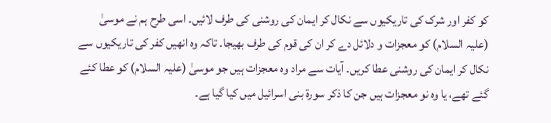کو کفر اور شرک کی تاریکیوں سے نکال کر ایمان کی روشنی کی طرف لائیں۔ اسی طرح ہم نے موسیٰ (علیہ السلام) کو معجزات و دلائل دے کر ان کی قوم کی طرف بھیجا۔ تاکہ وہ انھیں کفر کی تاریکیوں سے نکال کر ایمان کی روشنی عطا کریں۔ آیات سے مراد وہ معجزات ہیں جو موسیٰ (علیہ السلام) کو عطا کئے گئے تھے، یا وہ نو معجزات ہیں جن کا ذکر سورة بنی اسرائیل میں کیا گیا ہے۔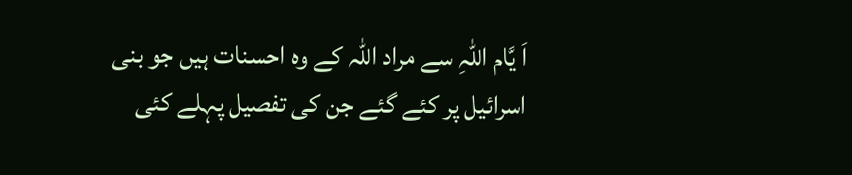اَ یَّام اللّٰہِ سے مراد اللہ کے وہ احسنات ہیں جو بنی اسرائیل پر کئے گئے جن کی تفصیل پہلے کئی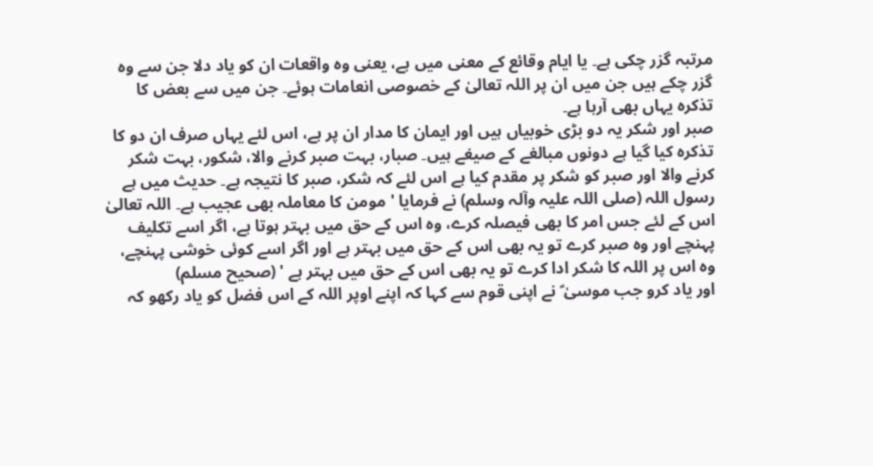مرتبہ گزر چکی ہے۔ یا ایام وقائع کے معنی میں ہے، یعنی وہ واقعات ان کو یاد دلا جن سے وہ گزر چکے ہیں جن میں ان پر اللہ تعالیٰ کے خصوصی انعامات ہوئے۔ جن میں سے بعض کا تذکرہ یہاں بھی آرہا ہے۔
صبر اور شکر یہ دو بڑی خوبیاں ہیں اور ایمان کا مدار ان پر ہے، اس لئے یہاں صرف ان دو کا تذکرہ کیا گیا ہے دونوں مبالغے کے صیغے ہیں۔ صبار، بہت صبر کرنے والا، شکور، بہت شکر کرنے والا اور صبر کو شکر پر مقدم کیا ہے اس لئے کہ شکر، صبر کا نتیجہ ہے۔ حدیث میں ہے رسول اللہ (صلی اللہ علیہ وآلہ وسلم) نے فرمایا ' مومن کا معاملہ بھی عجیب ہے۔ اللہ تعالیٰ اس کے لئے جس امر کا بھی فیصلہ کرے، وہ اس کے حق میں بہتر ہوتا ہے، اگر اسے تکلیف پہنچے اور وہ صبر کرے تو یہ بھی اس کے حق میں بہتر ہے اور اگر اسے کوئی خوشی پہنچے، وہ اس پر اللہ کا شکر ادا کرے تو یہ بھی اس کے حق میں بہتر ہے ' (صحیح مسلم)
اور یاد کرو جب موسیٰ ؑ نے اپنی قوم سے کہا کہ اپنے اوپر اللہ کے اس فضل کو یاد رکھو کہ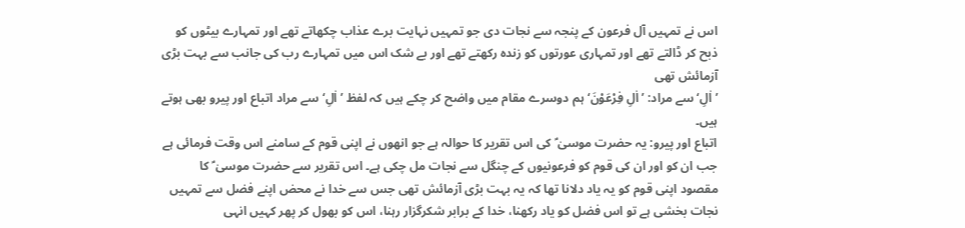اس نے تمہیں آل فرعون کے پنجہ سے نجات دی جو تمہیں نہایت برے عذاب چکھاتے تھے اور تمہارے بیٹوں کو ذبح کر ڈالتے تھے اور تمہاری عورتوں کو زندہ رکھتے تھے اور بے شک اس میں تمہارے رب کی جانب سے بہت بڑی آزمائش تھی
’اٰلِ‘ سے مراد: ’اٰلِ فِرْعَوْنَ‘ ہم دوسرے مقام میں واضح کر چکے ہیں کہ لفظ ’اٰلِ‘ سے مراد اتباع اور پیرو بھی ہوتے ہیں۔
اتباع اور پیرو: یہ حضرت موسیٰ ؑ کی اس تقریر کا حوالہ ہے جو انھوں نے اپنی قوم کے سامنے اس وقت فرمائی ہے جب ان کو اور ان کی قوم کو فرعونیوں کے چنگل سے نجات مل چکی ہے۔ اس تقریر سے حضرت موسیٰ ؑ کا مقصود اپنی قوم کو یہ یاد دلانا تھا کہ یہ بہت بڑی آزمائش تھی جس سے خدا نے محض اپنے فضل سے تمہیں نجات بخشی ہے تو اس فضل کو یاد رکھنا، خدا کے برابر شکرگزار رہنا، اس کو بھول کر پھر کہیں انہی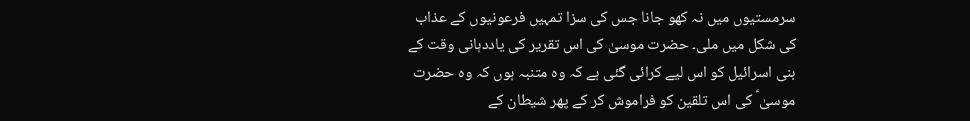سرمستیوں میں نہ کھو جانا جس کی سزا تمہیں فرعونیوں کے عذاب کی شکل میں ملی۔ حضرت موسیٰ کی اس تقریر کی یاددہانی وقت کے بنی اسرائیل کو اس لیے کرائی گئی ہے کہ وہ متنبہ ہوں کہ وہ حضرت موسیٰ ؑ کی اس تلقین کو فراموش کر کے پھر شیطان کے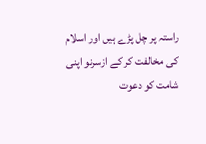راستہ پر چل پڑے ہیں اور اسلام کی مخالفت کر کے ازسرنو اپنی شامت کو دعوت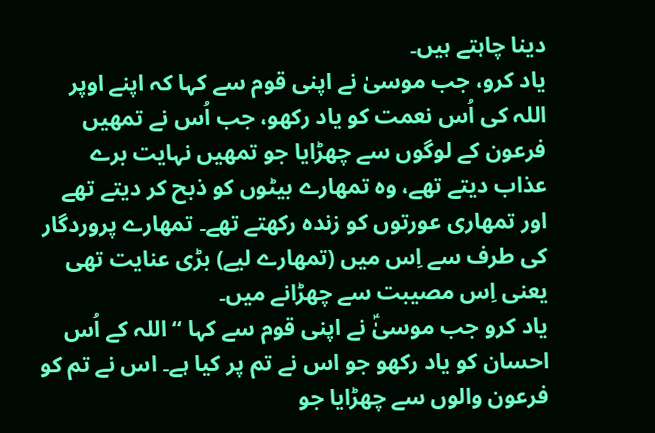دینا چاہتے ہیں۔
یاد کرو، جب موسیٰ نے اپنی قوم سے کہا کہ اپنے اوپر اللہ کی اُس نعمت کو یاد رکھو، جب اُس نے تمھیں فرعون کے لوگوں سے چھڑایا جو تمھیں نہایت برے عذاب دیتے تھے، وہ تمھارے بیٹوں کو ذبح کر دیتے تھے اور تمھاری عورتوں کو زندہ رکھتے تھے۔ تمھارے پروردگار کی طرف سے اِس میں (تمھارے لیے) بڑی عنایت تھی
یعنی اِس مصیبت سے چھڑانے میں۔
یاد کرو جب موسیٰؑ نے اپنی قوم سے کہا “اللہ کے اُس احسان کو یاد رکھو جو اس نے تم پر کیا ہے۔ اس نے تم کو فرعون والوں سے چھڑایا جو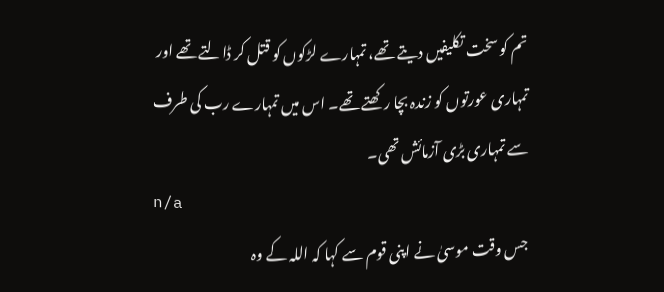تم کو سخت تکلیفیں دیتے تھے، تمہارے لڑکوں کو قتل کر ڈالتے تھے اور تمہاری عورتوں کو زندہ بچا رکھتے تھے۔ اس میں تمہارے رب کی طرف سے تمہاری بڑی آزمائش تھی۔
n/a
جس وقت موسیٰ نے اپنی قوم سے کہا کہ اللہ کے وہ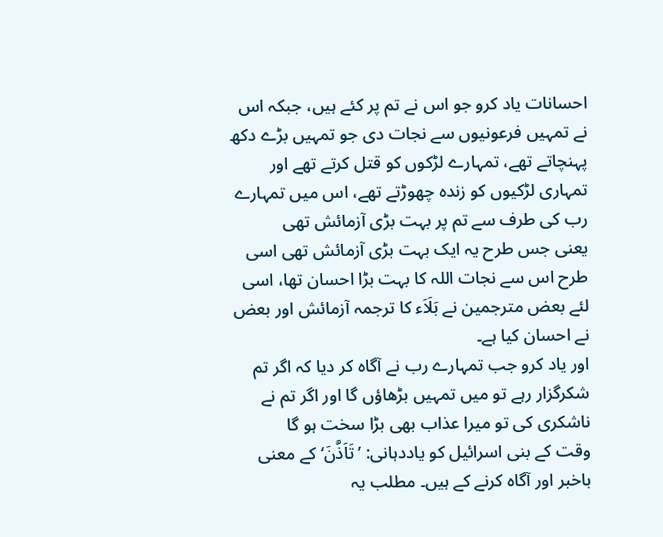احسانات یاد کرو جو اس نے تم پر کئے ہیں، جبکہ اس نے تمہیں فرعونیوں سے نجات دی جو تمہیں بڑے دکھ پہنچاتے تھے، تمہارے لڑکوں کو قتل کرتے تھے اور تمہاری لڑکیوں کو زندہ چھوڑتے تھے، اس میں تمہارے رب کی طرف سے تم پر بہت بڑی آزمائش تھی
یعنی جس طرح یہ ایک بہت بڑی آزمائش تھی اسی طرح اس سے نجات اللہ کا بہت بڑا احسان تھا، اسی لئے بعض مترجمین نے بَلَاَء کا ترجمہ آزمائش اور بعض نے احسان کیا ہے۔
اور یاد کرو جب تمہارے رب نے آگاہ کر دیا کہ اگر تم شکرگزار رہے تو میں تمہیں بڑھاؤں گا اور اگر تم نے ناشکری کی تو میرا عذاب بھی بڑا سخت ہو گا
وقت کے بنی اسرائیل کو یاددہانی: ’تَاَذَّنَ‘ کے معنی باخبر اور آگاہ کرنے کے ہیں۔ مطلب یہ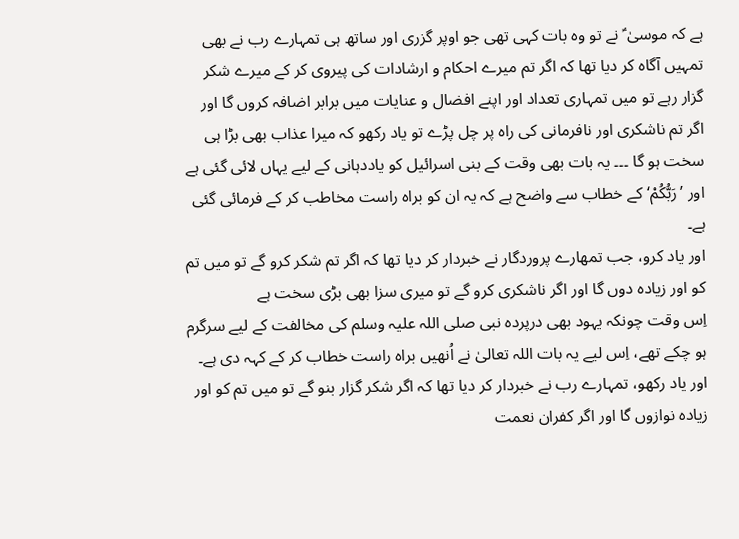ہے کہ موسیٰ ؑ نے تو وہ بات کہی تھی جو اوپر گزری اور ساتھ ہی تمہارے رب نے بھی تمہیں آگاہ کر دیا تھا کہ اگر تم میرے احکام و ارشادات کی پیروی کر کے میرے شکر گزار رہے تو میں تمہاری تعداد اور اپنے افضال و عنایات میں برابر اضافہ کروں گا اور اگر تم ناشکری اور نافرمانی کی راہ پر چل پڑے تو یاد رکھو کہ میرا عذاب بھی بڑا ہی سخت ہو گا ۔۔۔ یہ بات بھی وقت کے بنی اسرائیل کو یاددہانی کے لیے یہاں لائی گئی ہے اور ’رَبُّکُمْ‘ کے خطاب سے واضح ہے کہ یہ ان کو براہ راست مخاطب کر کے فرمائی گئی ہے۔
اور یاد کرو، جب تمھارے پروردگار نے خبردار کر دیا تھا کہ اگر تم شکر کرو گے تو میں تم کو اور زیادہ دوں گا اور اگر ناشکری کرو گے تو میری سزا بھی بڑی سخت ہے
اِس وقت چونکہ یہود بھی درپردہ نبی صلی اللہ علیہ وسلم کی مخالفت کے لیے سرگرم ہو چکے تھے، اِس لیے یہ بات اللہ تعالیٰ نے اُنھیں براہ راست خطاب کر کے کہہ دی ہے۔
اور یاد رکھو، تمہارے رب نے خبردار کر دیا تھا کہ اگر شکر گزار بنو گے تو میں تم کو اور زیادہ نوازوں گا اور اگر کفران نعمت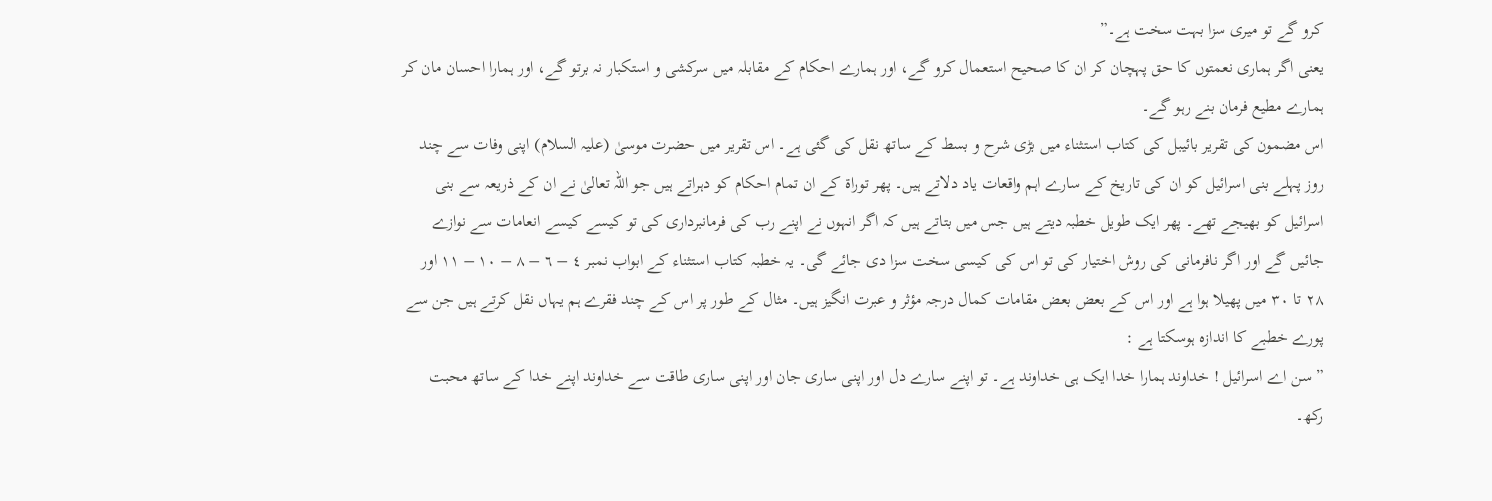کرو گے تو میری سزا بہت سخت ہے۔”
یعنی اگر ہماری نعمتوں کا حق پہچان کر ان کا صحیح استعمال کرو گے، اور ہمارے احکام کے مقابلہ میں سرکشی و استکبار نہ برتو گے، اور ہمارا احسان مان کر ہمارے مطیع فرمان بنے رہو گے۔
اس مضمون کی تقریر بائیبل کی کتاب استثناء میں بڑی شرح و بسط کے ساتھ نقل کی گئی ہے۔ اس تقریر میں حضرت موسیٰ (علیہ السلام) اپنی وفات سے چند روز پہلے بنی اسرائیل کو ان کی تاریخ کے سارے اہم واقعات یاد دلاتے ہیں۔ پھر توراۃ کے ان تمام احکام کو دہراتے ہیں جو اللہ تعالیٰ نے ان کے ذریعہ سے بنی اسرائیل کو بھیجے تھے۔ پھر ایک طویل خطبہ دیتے ہیں جس میں بتاتے ہیں کہ اگر انہوں نے اپنے رب کی فرمانبرداری کی تو کیسے کیسے انعامات سے نوازے جائیں گے اور اگر نافرمانی کی روش اختیار کی تو اس کی کیسی سخت سزا دی جائے گی۔ یہ خطبہ کتاب استثناء کے ابواب نمبر ٤ – ٦ – ٨ – ١٠ – ١١ اور ٢٨ تا ٣٠ میں پھیلا ہوا ہے اور اس کے بعض بعض مقامات کمال درجہ مؤثر و عبرت انگیز ہیں۔ مثال کے طور پر اس کے چند فقرے ہم یہاں نقل کرتے ہیں جن سے پورے خطبے کا اندازہ ہوسکتا ہے :
” سن اے اسرائیل ! خداوند ہمارا خدا ایک ہی خداوند ہے۔ تو اپنے سارے دل اور اپنی ساری جان اور اپنی ساری طاقت سے خداوند اپنے خدا کے ساتھ محبت رکھ۔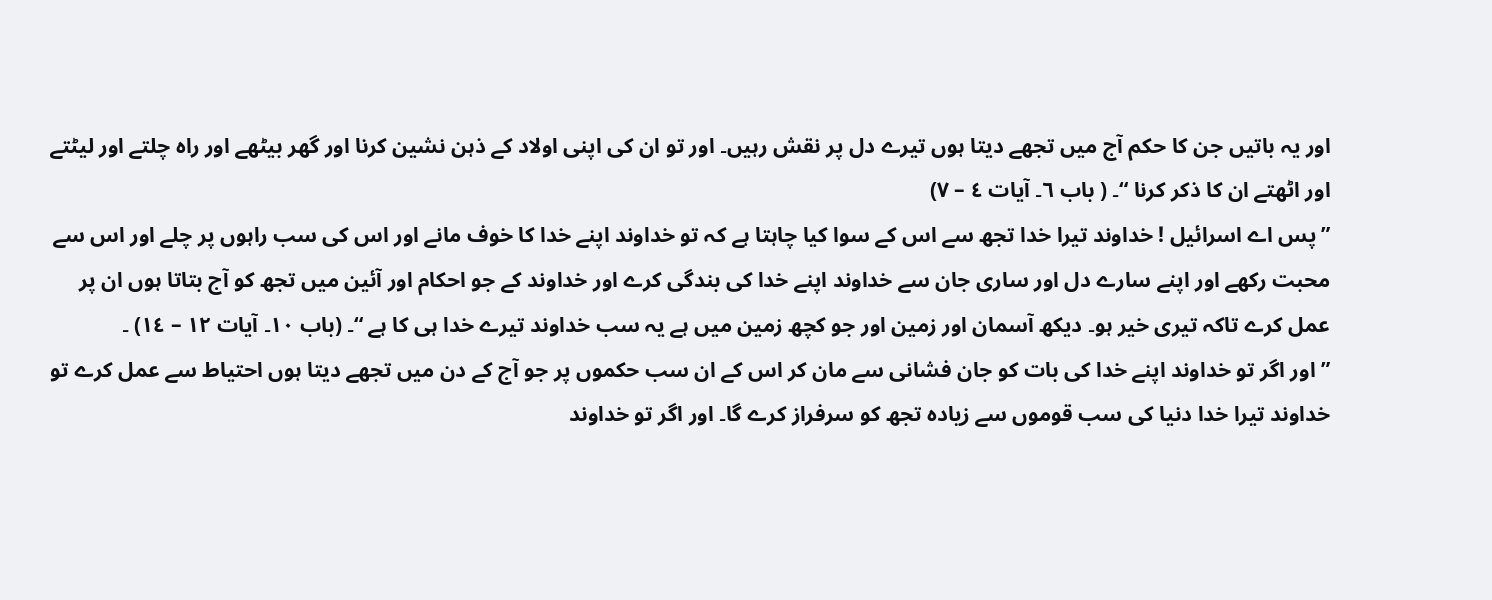اور یہ باتیں جن کا حکم آج میں تجھے دیتا ہوں تیرے دل پر نقش رہیں۔ اور تو ان کی اپنی اولاد کے ذہن نشین کرنا اور گھر بیٹھے اور راہ چلتے اور لیٹتے اور اٹھتے ان کا ذکر کرنا “۔ ( باب ٦۔ آیات ٤ – ٧)
” پس اے اسرائیل ! خداوند تیرا خدا تجھ سے اس کے سوا کیا چاہتا ہے کہ تو خداوند اپنے خدا کا خوف مانے اور اس کی سب راہوں پر چلے اور اس سے محبت رکھے اور اپنے سارے دل اور ساری جان سے خداوند اپنے خدا کی بندگی کرے اور خداوند کے جو احکام اور آئین میں تجھ کو آج بتاتا ہوں ان پر عمل کرے تاکہ تیری خیر ہو۔ دیکھ آسمان اور زمین اور جو کچھ زمین میں ہے یہ سب خداوند تیرے خدا ہی کا ہے “۔ (باب ١٠۔ آیات ١٢ – ١٤) ۔
” اور اگر تو خداوند اپنے خدا کی بات کو جان فشانی سے مان کر اس کے ان سب حکموں پر جو آج کے دن میں تجھے دیتا ہوں احتیاط سے عمل کرے تو خداوند تیرا خدا دنیا کی سب قوموں سے زیادہ تجھ کو سرفراز کرے گا۔ اور اگر تو خداوند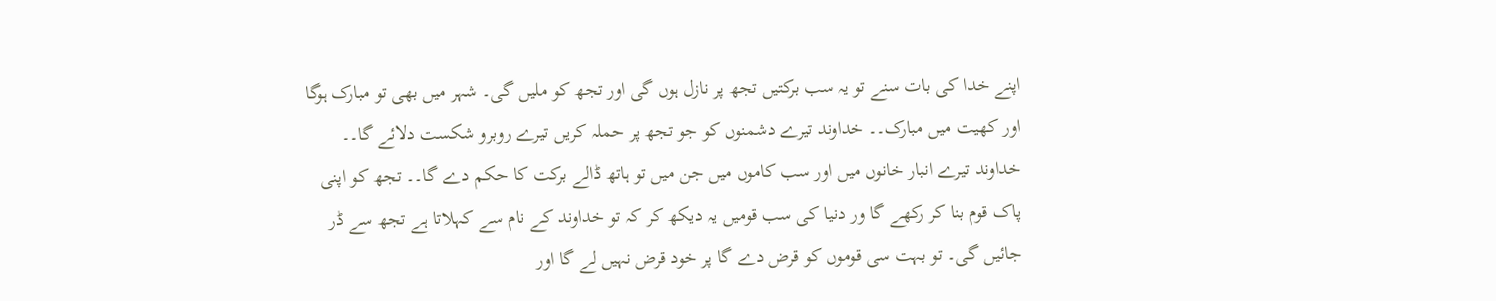اپنے خدا کی بات سنے تو یہ سب برکتیں تجھ پر نازل ہوں گی اور تجھ کو ملیں گی۔ شہر میں بھی تو مبارک ہوگا اور کھیت میں مبارک۔۔ خداوند تیرے دشمنوں کو جو تجھ پر حملہ کریں تیرے روبرو شکست دلائے گا۔۔ خداوند تیرے انبار خانوں میں اور سب کاموں میں جن میں تو ہاتھ ڈالے برکت کا حکم دے گا۔۔ تجھ کو اپنی پاک قوم بنا کر رکھے گا ور دنیا کی سب قومیں یہ دیکھ کر کہ تو خداوند کے نام سے کہلاتا ہے تجھ سے ڈر جائیں گی۔ تو بہت سی قوموں کو قرض دے گا پر خود قرض نہیں لے گا اور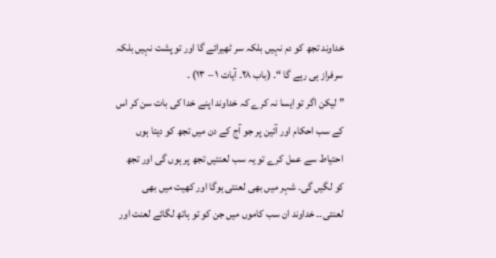خداوند تجھ کو دم نہیں بلکہ سر ٹھیرائے گا اور تو پشت نہیں بلکہ سرفراز ہی رہے گا “۔ (باب ٢٨۔ آیات ١ – ١٣) ۔
” لیکن اگر تو ایسا نہ کرے کہ خداوند اپنے خدا کی بات سن کر اس کے سب احکام اور آئین پر جو آج کے دن میں تجھ کو دیتا ہوں احتیاط سے عمل کرے تو یہ سب لعنتیں تجھ پر ہوں گی اور تجھ کو لگیں گی۔ شہر میں بھی لعنتی ہوگا اور کھیت میں بھی لعنتی۔۔ خداوند ان سب کاموں میں جن کو تو ہاتھ لگائے لعنت اور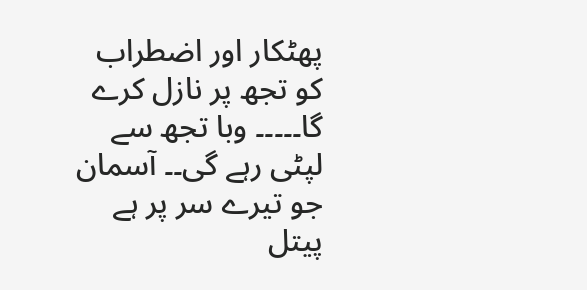پھٹکار اور اضطراب کو تجھ پر نازل کرے گا۔۔۔۔۔ وبا تجھ سے لپٹی رہے گی۔۔ آسمان جو تیرے سر پر ہے پیتل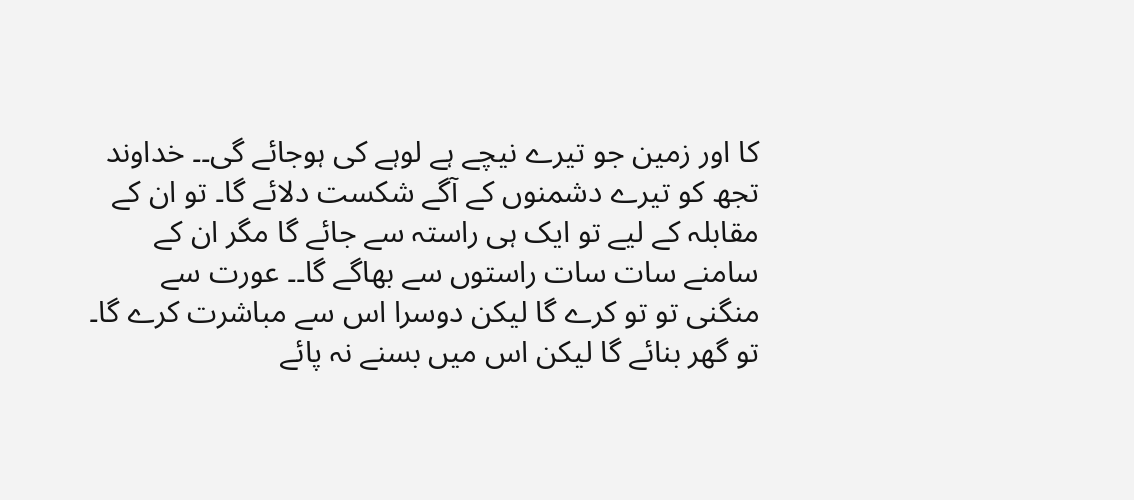کا اور زمین جو تیرے نیچے ہے لوہے کی ہوجائے گی۔۔ خداوند تجھ کو تیرے دشمنوں کے آگے شکست دلائے گا۔ تو ان کے مقابلہ کے لیے تو ایک ہی راستہ سے جائے گا مگر ان کے سامنے سات سات راستوں سے بھاگے گا۔۔ عورت سے منگنی تو تو کرے گا لیکن دوسرا اس سے مباشرت کرے گا۔ تو گھر بنائے گا لیکن اس میں بسنے نہ پائے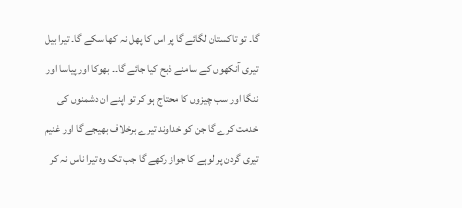گا۔ تو تاکستان لگائے گا پر اس کا پھل نہ کھا سکے گا۔ تیرا بیل تیری آنکھوں کے سامنے ذبح کیا جائے گا۔۔ بھوکا اور پیاسا اور ننگا اور سب چیزوں کا محتاج ہو کر تو اپنے ان دشمنوں کی خدمت کرے گا جن کو خداوند تیرے برخلاف بھیجے گا اور غنیم تیری گردن پر لوہے کا جواز رکھے گا جب تک وہ تیرا ناس نہ کر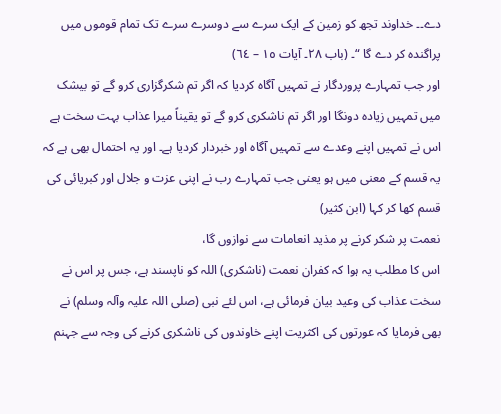دے۔۔ خداوند تجھ کو زمین کے ایک سرے سے دوسرے سرے تک تمام قوموں میں پراگندہ کر دے گا “۔ (باب ٢٨۔ آیات ١٥ – ٦٤)
اور جب تمہارے پروردگار نے تمہیں آگاہ کردیا کہ اگر تم شکرگزاری کرو گے تو بیشک میں تمہیں زیادہ دونگا اور اگر تم ناشکری کرو گے تو یقیناً میرا عذاب بہت سخت ہے
اس نے تمہیں اپنے وعدے سے تمہیں آگاہ اور خبردار کردیا ہے۔ اور یہ احتمال بھی ہے کہ یہ قسم کے معنی میں ہو یعنی جب تمہارے رب نے اپنی عزت و جلال اور کبریائی کی قسم کھا کر کہا (ابن کثیر)
نعمت پر شکر کرنے پر مذید انعامات سے نوازوں گا،
اس کا مطلب یہ ہوا کہ کفران نعمت (ناشکری) اللہ کو ناپسند ہے، جس پر اس نے سخت عذاب کی وعید بیان فرمائی ہے، اس لئے نبی (صلی اللہ علیہ وآلہ وسلم) نے بھی فرمایا کہ عورتوں کی اکثریت اپنے خاوندوں کی ناشکری کرنے کی وجہ سے جہنم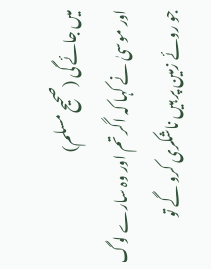میں جائے گی (صحیح مسلم)
اور موسیٰ نے کہا کہ اگر تم اور وہ سارے لوگ جو روئے زمین پر ہیں ناشکری کرو گے تو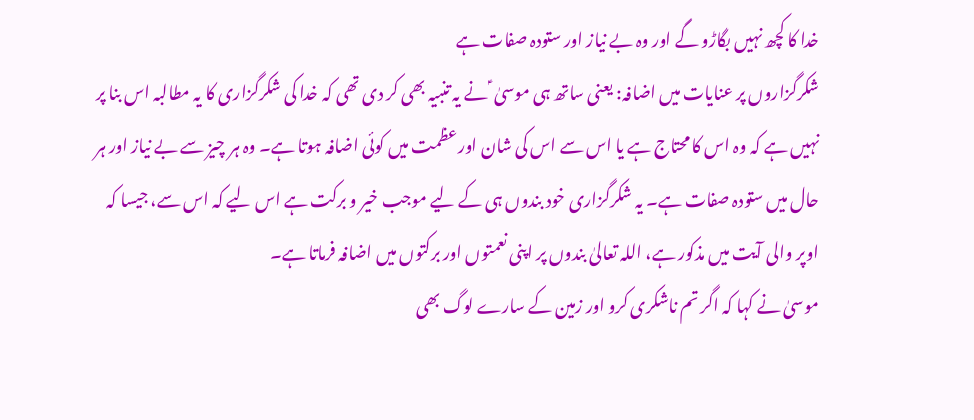خدا کا کچھ نہیں بگاڑو گے اور وہ بے نیاز اور ستودہ صفات ہے
شکرگزاروں پر عنایات میں اضافہ: یعنی ساتھ ہی موسیٰ ؑ نے یہ تنبیہ بھی کر دی تھی کہ خدا کی شکرگزاری کا یہ مطالبہ اس بنا پر نہیں ہے کہ وہ اس کا محتاج ہے یا اس سے اس کی شان اور عظمت میں کوئی اضافہ ہوتا ہے۔ وہ ہر چیز سے بے نیاز اور ہر حال میں ستودہ صفات ہے۔ یہ شکرگزاری خود بندوں ہی کے لیے موجب خیر و برکت ہے اس لیے کہ اس سے، جیسا کہ اوپر والی آیت میں مذکور ہے، اللہ تعالیٰ بندوں پر اپنی نعمتوں اور برکتوں میں اضافہ فرماتا ہے۔
موسیٰ نے کہا کہ اگر تم ناشکری کرو اور زمین کے سارے لوگ بھی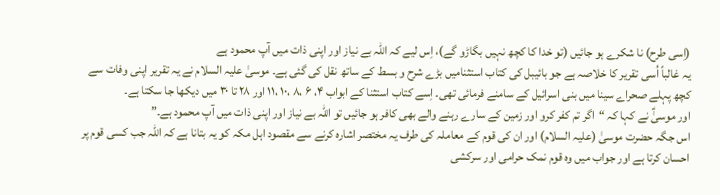(اِسی طرح) نا شکرے ہو جائیں (تو خدا کا کچھ نہیں بگاڑو گے)، اِس لیے کہ اللہ بے نیاز اور اپنی ذات میں آپ محمود ہے
یہ غالباً اُسی تقریر کا خلاصہ ہے جو بائیبل کی کتاب استثنامیں بڑے شرح و بسط کے ساتھ نقل کی گئی ہے۔ موسیٰ علیہ السلام نے یہ تقریر اپنی وفات سے کچھ پہلے صحراے سینا میں بنی اسرائیل کے سامنے فرمائی تھی۔ اِسے کتاب استثنا کے ابواب ۴، ۶ ،۸ ،۱۰ ،۱۱ اور ۲۸ تا ۳۰ میں دیکھا جا سکتا ہے۔
اور موسیٰؑ نے کہا کہ “اگر تم کفر کرو اور زمین کے سارے رہنے والے بھی کافر ہو جائیں تو اللہ بے نیاز اور اپنی ذات میں آپ محمود ہے۔”
اس جگہ حضرت موسیٰ (علیہ السلام) اور ان کی قوم کے معاملہ کی طرف یہ مختصر اشارہ کرنے سے مقصود اہل مکہ کو یہ بتانا ہے کہ اللہ جب کسی قوم پر احسان کرتا ہے اور جواب میں وہ قوم نمک حرامی اور سرکشی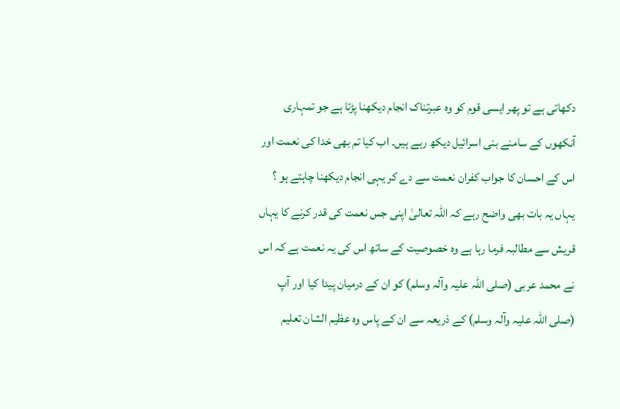دکھاتی ہے تو پھر ایسی قوم کو وہ عبرتناک انجام دیکھنا پڑتا ہے جو تمہاری آنکھوں کے سامنے بنی اسرائیل دیکھ رہے ہیں۔ اب کیا تم بھی خدا کی نعمت اور اس کے احسان کا جواب کفران نعمت سے دے کر یہی انجام دیکھنا چاہتے ہو ؟ یہاں یہ بات بھی واضح رہے کہ اللہ تعالیٰ اپنی جس نعمت کی قدر کرنے کا یہاں قریش سے مطالبہ فرما رہا ہے وہ خصوصیت کے ساتھ اس کی یہ نعمت ہے کہ اس نے محمد عربی (صلی اللہ علیہ وآلہ وسلم) کو ان کے درمیان پیدا کیا اور آپ (صلی اللہ علیہ وآلہ وسلم) کے ذریعہ سے ان کے پاس وہ عظیم الشان تعلیم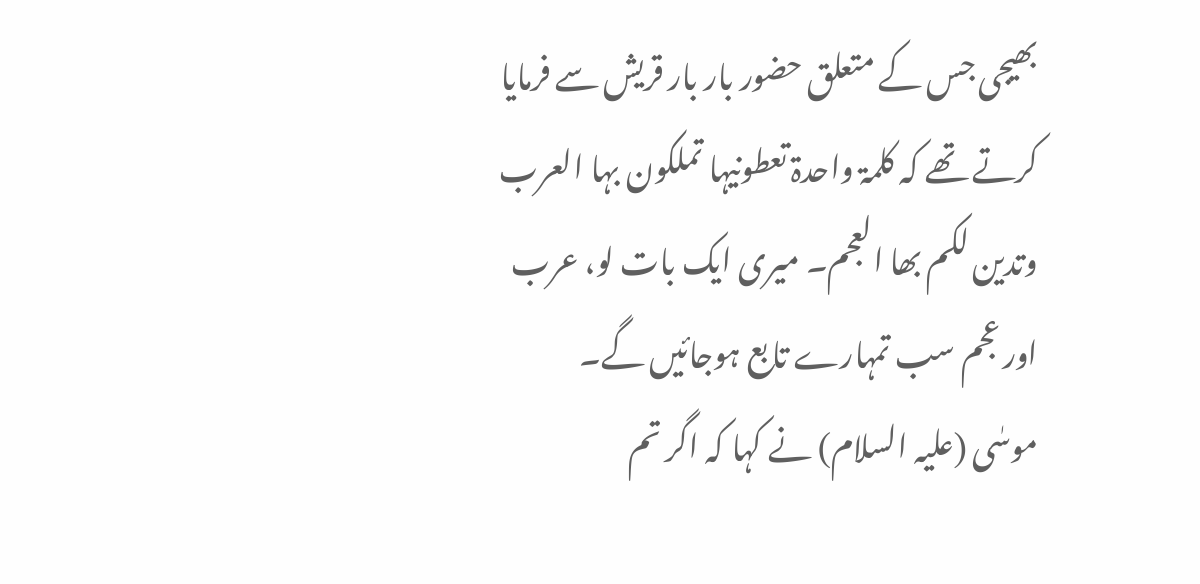بھیجی جس کے متعلق حضور بار بار قریش سے فرمایا کرتے تھے کہ کلمۃ واحدۃ تعطونیہا تملکون بہا العرب وتدین لکم بھا العجم۔ میری ایک بات لو، عرب اور عجم سب تمہارے تابع ہوجائیں گے۔
موسٰی (علیہ السلام) نے کہا کہ اگر تم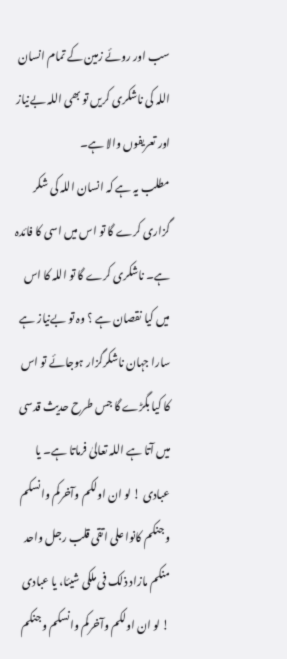سب اور روئے زمین کے تمام انسان اللہ کی ناشکری کریں تو بھی اللہ بےنیاز اور تعریفوں والا ہے۔
مطلب یہ ہے کہ انسان اللہ کی شکر گزاری کرے گا تو اس میں اسی کا فائدہ ہے۔ ناشکری کرے گا تو اللہ کا اس میں کیا نقصان ہے ؟ وہ تو بےنیاز ہے سارا جہان ناشکرگزار ہوجائے تو اس کا کیا بگڑے گا جس طرح حدیث قدسی میں آتا ہے اللہ تعالیٰ فرماتا ہے۔ یا عبادی ! لو ان اولکم وآخرکم وانسکم وجنکم کانوا علی اتقی قلب رجل واحد منکم مازاد ذلک فی ملکی شیئا، یا عبادی ! لو ان اولکم وآخرکم وانسکم وجنکم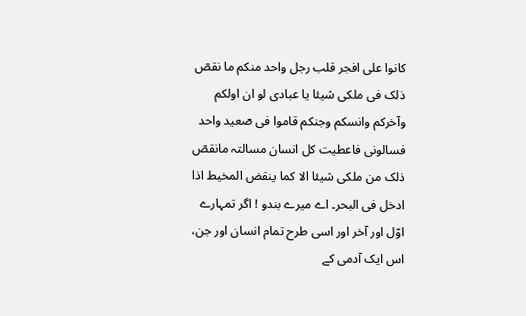کانوا علی افجر قلب رجل واحد منکم ما نقصٓ ذلک فی ملکی شیئا یا عبادی لو ان اولکم وآخرکم وانسکم وجنکم قاموا فی صٓعید واحد فسالونی فاعطیت کل انسان مسالتہ مانقصٓ ذلک من ملکی شیئا الا کما ینقض المخیط اذا ادخل فی البحر۔ اے میرے بندو ! اگر تمہارے اوّل اور آخر اور اسی طرح تمام انسان اور جن، اس ایک آدمی کے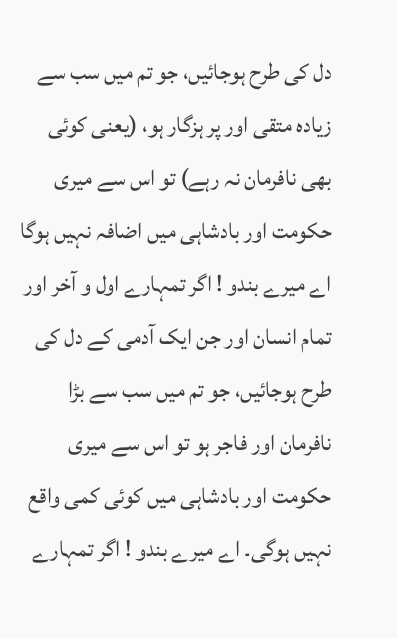دل کی طرح ہوجائیں، جو تم میں سب سے زیادہ متقی اور پر ہزگار ہو، (یعنی کوئی بھی نافرمان نہ رہے) تو اس سے میری حکومت اور بادشاہی میں اضافہ نہیں ہوگا اے میرے بندو ! اگر تمہارے اول و آخر اور تمام انسان اور جن ایک آدمی کے دل کی طرح ہوجائیں، جو تم میں سب سے بڑا نافرمان اور فاجر ہو تو اس سے میری حکومت اور بادشاہی میں کوئی کمی واقع نہیں ہوگی۔ اے میرے بندو ! اگر تمہارے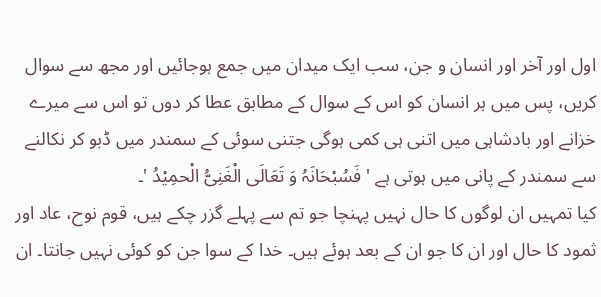اول اور آخر اور انسان و جن، سب ایک میدان میں جمع ہوجائیں اور مجھ سے سوال کریں، پس میں ہر انسان کو اس کے سوال کے مطابق عطا کر دوں تو اس سے میرے خزانے اور بادشاہی میں اتنی ہی کمی ہوگی جتنی سوئی کے سمندر میں ڈبو کر نکالنے سے سمندر کے پانی میں ہوتی ہے ' فَسُبْحَانَہُ وَ تَعَالَی الْغَنِیُّ الْحمِیْدُ '۔
کیا تمہیں ان لوگوں کا حال نہیں پہنچا جو تم سے پہلے گزر چکے ہیں، قوم نوح، عاد اور ثمود کا حال اور ان کا جو ان کے بعد ہوئے ہیں۔ خدا کے سوا جن کو کوئی نہیں جانتا۔ ان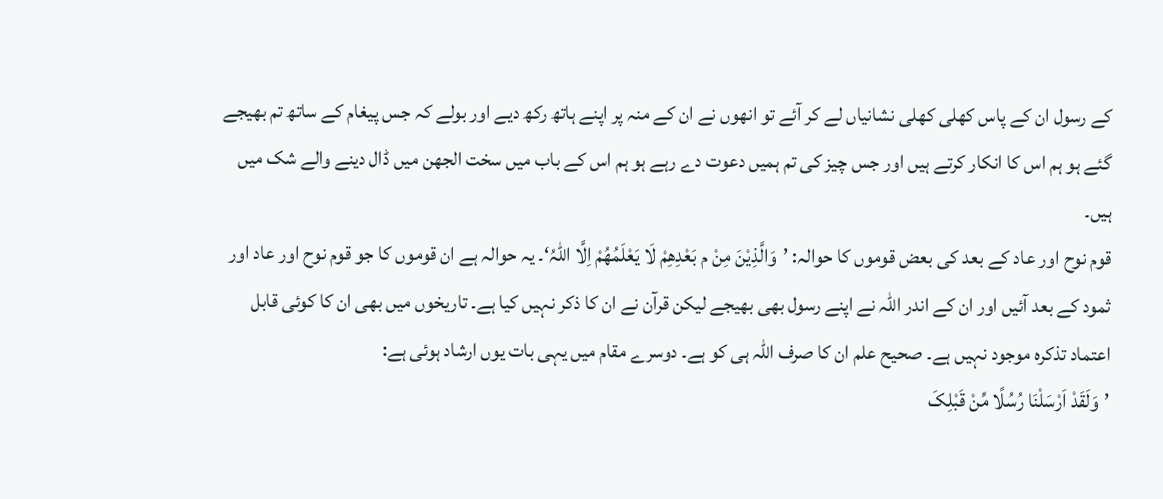کے رسول ان کے پاس کھلی کھلی نشانیاں لے کر آئے تو انھوں نے ان کے منہ پر اپنے ہاتھ رکھ دیے اور بولے کہ جس پیغام کے ساتھ تم بھیجے گئے ہو ہم اس کا انکار کرتے ہیں اور جس چیز کی تم ہمیں دعوت دے رہے ہو ہم اس کے باب میں سخت الجھن میں ڈال دینے والے شک میں ہیں۔
قوم نوح اور عاد کے بعد کی بعض قوموں کا حوالہ: ’وَالَّذِیْنَ مِنْ م بَعْدِھِمْ لَا یَعْلَمُھُمْ اِلَّا اللّٰہُ‘۔ یہ حوالہ ہے ان قوموں کا جو قوم نوح اور عاد اور ثمود کے بعد آئیں اور ان کے اندر اللہ نے اپنے رسول بھی بھیجے لیکن قرآن نے ان کا ذکر نہیں کیا ہے۔ تاریخوں میں بھی ان کا کوئی قابل اعتماد تذکرہ موجود نہیں ہے۔ صحیح علم ان کا صرف اللہ ہی کو ہے۔ دوسرے مقام میں یہی بات یوں ارشاد ہوئی ہے:
’وَلَقَدْ اَرْسَلْنَا رُسُلًا مِّنْ قَبْلِکَ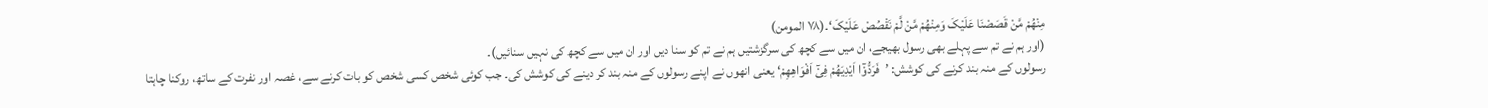مِنْھُمْ مَّنْ قَصَصْنَا عَلَیْکَ وَمِنْھُمْ مَّنْ لَّمْ نَقْصُصْ عَلَیْکَ‘۔(۷۸ المومن)
(اور ہم نے تم سے پہلے بھی رسول بھیجے، ان میں سے کچھ کی سرگزشتیں ہم نے تم کو سنا دیں اور ان میں سے کچھ کی نہیں سنائیں)۔
رسولوں کے منہ بند کرنے کی کوشش: ’فَرَدُّوْٓا اَیْدِیَھُمْ فِیْٓ اَفْوَاھِھِمْ‘ یعنی انھوں نے اپنے رسولوں کے منہ بند کر دینے کی کوشش کی۔ جب کوئی شخص کسی شخص کو بات کرنے سے، غصہ اور نفرت کے ساتھ، روکنا چاہتا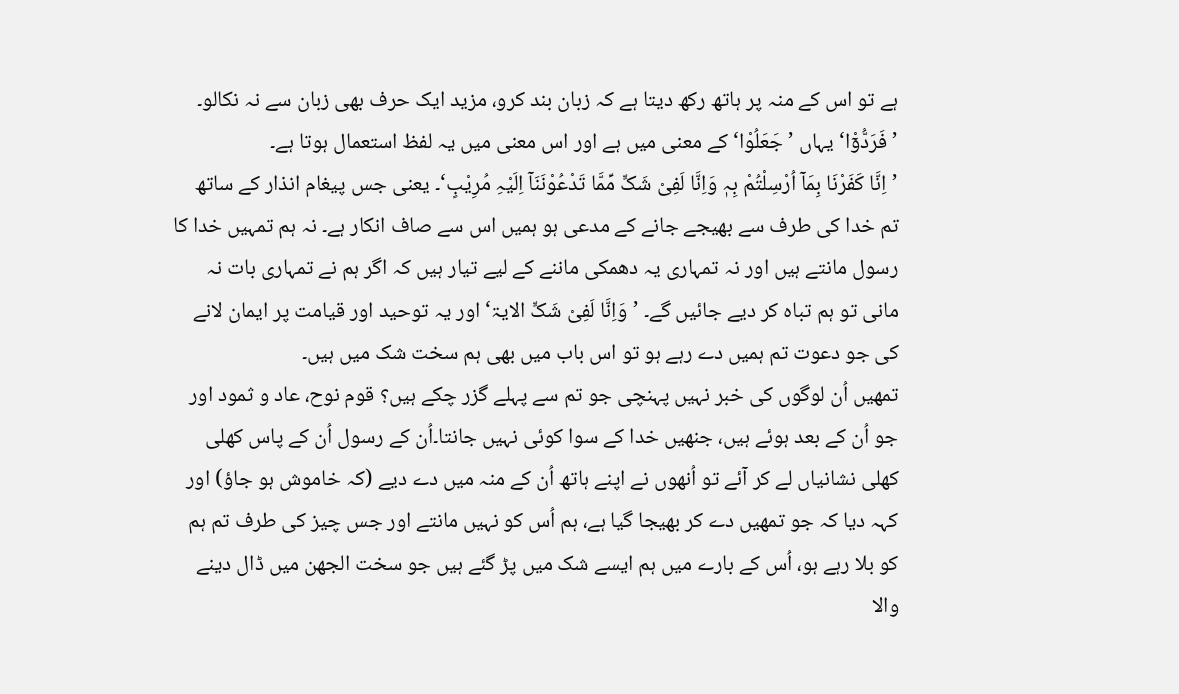ہے تو اس کے منہ پر ہاتھ رکھ دیتا ہے کہ زبان بند کرو، مزید ایک حرف بھی زبان سے نہ نکالو۔ ’فَرَدُّوْٓا‘ یہاں ’جَعَلُوْا‘ کے معنی میں ہے اور اس معنی میں یہ لفظ استعمال ہوتا ہے۔
’اِنَّا کَفَرْنَا بِمَآ اُرْسِلْتُمْ بِہٖ وَاِنَّا لَفِیْ شَکٍّ مِّمَّا تَدْعُوْنَنَآ اِلَیْہِ مُرِیْبٍ‘۔ یعنی جس پیغام انذار کے ساتھ تم خدا کی طرف سے بھیجے جانے کے مدعی ہو ہمیں اس سے صاف انکار ہے۔ نہ ہم تمہیں خدا کا رسول مانتے ہیں اور نہ تمہاری یہ دھمکی ماننے کے لیے تیار ہیں کہ اگر ہم نے تمہاری بات نہ مانی تو ہم تباہ کر دیے جائیں گے۔ ’وَاِنَّا لَفِیْ شَکٍّ الایۃ‘ اور یہ توحید اور قیامت پر ایمان لانے کی جو دعوت تم ہمیں دے رہے ہو تو اس باب میں بھی ہم سخت شک میں ہیں۔
تمھیں اُن لوگوں کی خبر نہیں پہنچی جو تم سے پہلے گزر چکے ہیں؟ قوم نوح، عاد و ثمود اور جو اُن کے بعد ہوئے ہیں، جنھیں خدا کے سوا کوئی نہیں جانتا۔اُن کے رسول اُن کے پاس کھلی کھلی نشانیاں لے کر آئے تو اُنھوں نے اپنے ہاتھ اُن کے منہ میں دے دیے (کہ خاموش ہو جاؤ) اور کہہ دیا کہ جو تمھیں دے کر بھیجا گیا ہے، ہم اُس کو نہیں مانتے اور جس چیز کی طرف تم ہم کو بلا رہے ہو، اُس کے بارے میں ہم ایسے شک میں پڑ گئے ہیں جو سخت الجھن میں ڈال دینے والا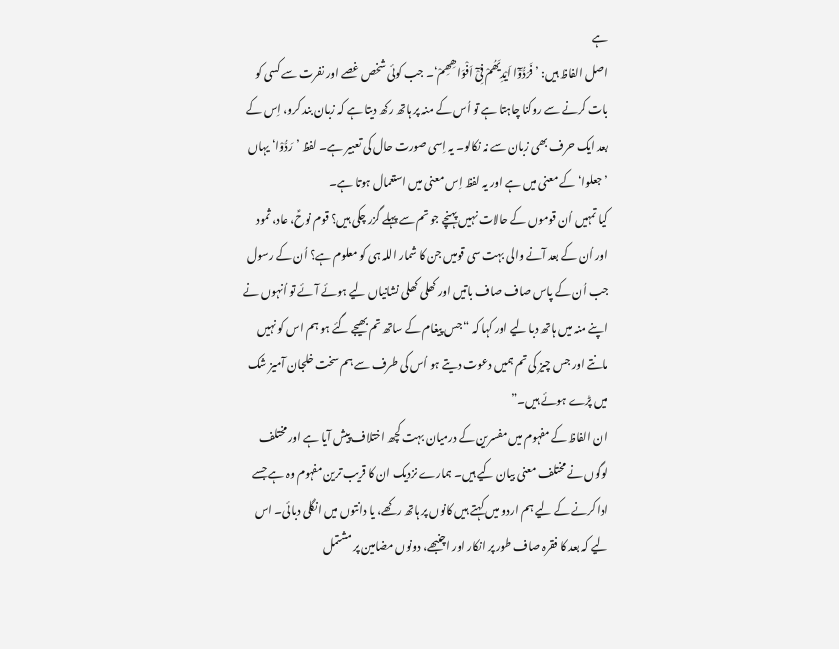ہے
اصل الفاظ ہیں: ’فَرَدُّوْٓا اَیْدِیَھُمْ فِیْٓ اَفْوَاھِھِمْ‘۔ جب کوئی شخص غصے اور نفرت سے کسی کو بات کرنے سے روکنا چاہتا ہے تو اُس کے منہ پر ہاتھ رکھ دیتا ہے کہ زبان بند کرو، اِس کے بعد ایک حرف بھی زبان سے نہ نکالو۔ یہ اِسی صورت حال کی تعبیر ہے۔ لفظ ’رَدُّوْا‘ یہاں ’جعلوا‘ کے معنی میں ہے اور یہ لفظ اِس معنی میں استعمال ہوتا ہے۔
کیا تمہیں اُن قوموں کے حالات نہیں پہنچے جو تم سے پہلے گزر چکی ہیں؟ قوم نوحؑ، عاد، ثمود اور اُن کے بعد آنے والی بہت سی قومیں جن کا شمار اللہ ہی کو معلوم ہے؟ اُن کے رسول جب اُن کے پاس صاف صاف باتیں اور کھلی کھلی نشانیاں لیے ہوئے آئے تو اُنہوں نے اپنے منہ میں ہاتھ دبا لیے اور کہا کہ “جس پیغام کے ساتھ تم بھیجے گئے ہو ہم اس کو نہیں مانتے اور جس چیز کی تم ہمیں دعوت دیتے ہو اُس کی طرف سے ہم سخت خلجان آمیز شک میں پڑے ہوئے ہیں۔”
ان الفاظ کے مفہوم میں مفسرین کے درمیان بہت کچھ اختلاف پیش آیا ہے اور مختلف لوگوں نے مختلف معنی بیان کیے ہیں۔ ہمارے نزدیک ان کا قریب ترین مفہوم وہ ہے جسے ادا کرنے کے لیے ہم اردو میں کہتے ہیں کانوں پر ہاتھ رکھے، یا دانتوں میں انگلی دبائی۔ اس لیے کہ بعد کا فقرہ صاف طور پر انکار اور اچنبھے، دونوں مضامین پر مشتمل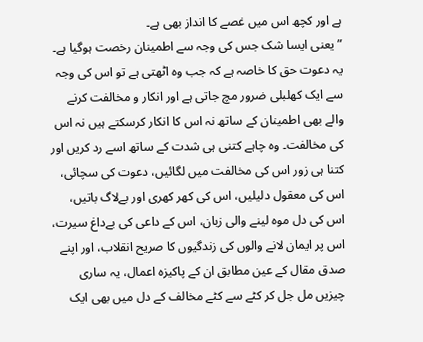ہے اور کچھ اس میں غصے کا انداز بھی ہے۔
” یعنی ایسا شک جس کی وجہ سے اطمینان رخصت ہوگیا ہے۔ یہ دعوت حق کا خاصہ ہے کہ جب وہ اٹھتی ہے تو اس کی وجہ سے ایک کھلبلی ضرور مچ جاتی ہے اور انکار و مخالفت کرنے والے بھی اطمینان کے ساتھ نہ اس کا انکار کرسکتے ہیں نہ اس کی مخالفت۔ وہ چاہے کتنی ہی شدت کے ساتھ اسے رد کریں اور کتنا ہی زور اس کی مخالفت میں لگائیں، دعوت کی سچائی، اس کی معقول دلیلیں، اس کی کھر کھری اور بےلاگ باتیں، اس کی دل موہ لینے والی زبان، اس کے داعی کی بےداغ سیرت، اس پر ایمان لانے والوں کی زندگیوں کا صریح انقلاب، اور اپنے صدق مقال کے عین مطابق ان کے پاکیزہ اعمال، یہ ساری چیزیں مل جل کر کٹے سے کٹے مخالف کے دل میں بھی ایک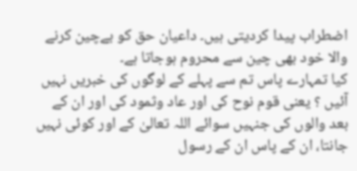اضطراب پیدا کردیتی ہیں۔ داعیان حق کو بےچین کرنے والا خود بھی چین سے محروم ہوجاتا ہے۔
کیا تمہارے پاس تم سے پہلے کے لوگوں کی خبریں نہیں آئیں ؟ یعنی قوم نوح کی اور عاد وثمود کی اور ان کے بعد والوں کی جنہیں سوائے اللہ تعالیٰ کے اور کوئی نہیں جانتا، ان کے پاس ان کے رسول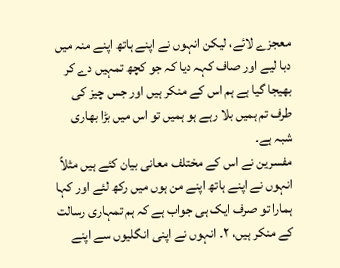معجزے لائے، لیکن انہوں نے اپنے ہاتھ اپنے منہ میں دبا لیے اور صاف کہہ دیا کہ جو کچھ تمہیں دے کر بھیجا گیا ہے ہم اس کے منکر ہیں اور جس چیز کی طرف تم ہمیں بلا رہے ہو ہمیں تو اس میں بڑا بھاری شبہ ہے۔
مفسرین نے اس کے مختلف معانی بیان کئے ہیں مثلاً انہوں نے اپنے ہاتھ اپنے من ہوں میں رکھ لئے اور کہا ہمارا تو صرف ایک ہی جواب ہے کہ ہم تمہاری رسالت کے منکر ہیں، ٢۔ انہوں نے اپنی انگلیوں سے اپنے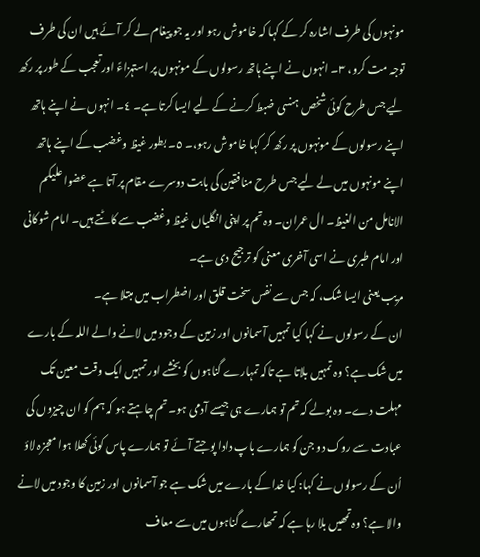مونہوں کی طرف اشارہ کر کے کہا کہ خاموش رہو اور یہ جو پیغام لے کر آئے ہیں ان کی طرف توجہ مت کرو، ٣۔ انہوں نے اپنے ہاتھ رسولوں کے مونہوں پر استہزاءً اور تعجب کے طور پر رکھ لیے جس طرح کوئی شخص ہنسی ضبط کرنے کے لیے ایسا کرتا ہے۔ ٤۔ انہوں نے اپنے ہاتھ اپنے رسولوں کے مونہوں پر رکھ کر کہا خاموش رہو،۔ ٥۔ بطور غیظ وغضب کے اپنے ہاتھ اپنے مونہوں میں لے لیے جس طرح منافقین کی بابت دوسرے مقام پر آتا ہے عضوا علیکم الانامل من الغیظ۔ ال عمران۔ وہ تم پر اپنی انگلیاں غیظ وغضب سے کاٹتے ہیں۔ امام شوکانی اور امام طبری نے اسی آخری معنی کو ترجیح دی ہے۔
مریب یعنی ایسا شک، کہ جس سے نفس سخت قلق اور اضطراب میں مبتلا ہے۔
ان کے رسولوں نے کہا کیا تمہیں آسمانوں اور زمین کے وجود میں لانے والے اللہ کے بارے میں شک ہے؟ وہ تمہیں بلاتا ہے تاکہ تمہارے گناہوں کو بخشے اور تمہیں ایک وقت معین تک مہلت دے۔ وہ بولے کہ تم تو ہمارے ہی جیسے آدمی ہو۔ تم چاہتے ہو کہ ہم کو ان چیزوں کی عبادت سے روک دو جن کو ہمارے باپ دادا پوجتے آئے تو ہمارے پاس کوئی کھلا ہوا معجزہ لاؤ
اُن کے رسولوں نے کہا: کیا خدا کے بارے میں شک ہے جو آسمانوں اور زمین کا وجود میں لانے والا ہے؟ وہ تمھیں بلا رہا ہے کہ تمھارے گناہوں میں سے معاف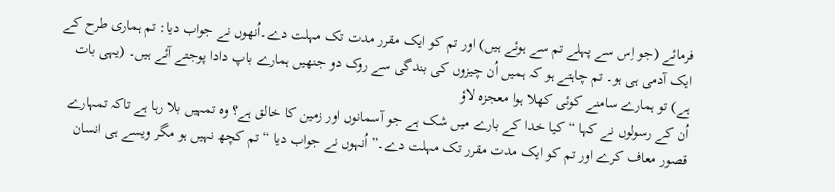فرمائے (جو اِس سے پہلے تم سے ہوئے ہیں) اور تم کو ایک مقرر مدت تک مہلت دے۔اُنھوں نے جواب دیا: تم ہماری طرح کے ایک آدمی ہی ہو۔ تم چاہتے ہو کہ ہمیں اُن چیزوں کی بندگی سے روک دو جنھیں ہمارے باپ دادا پوجتے آئے ہیں۔ (یہی بات ہے) تو ہمارے سامنے کوئی کھلا ہوا معجزہ لاؤ
اُن کے رسولوں نے کہا “کیا خدا کے بارے میں شک ہے جو آسمانوں اور زمین کا خالق ہے؟ وہ تمہیں بلا رہا ہے تاکہ تمہارے قصور معاف کرے اور تم کو ایک مدت مقرر تک مہلت دے۔” اُنہوں نے جواب دیا “تم کچھ نہیں ہو مگر ویسے ہی انسان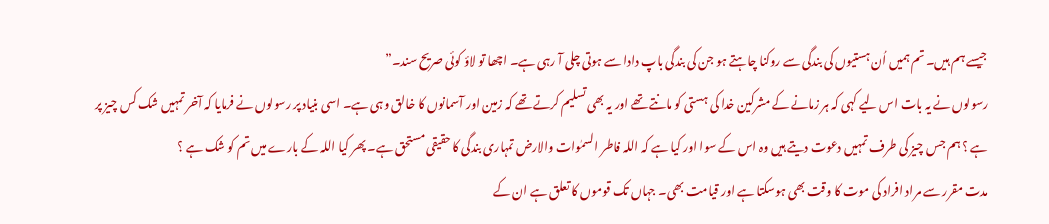جیسے ہم ہیں۔ تم ہمیں اُن ہستیوں کی بندگی سے روکنا چاہتے ہو جن کی بندگی باپ دادا سے ہوتی چلی آ رہی ہے۔ اچھا تو لاؤ کوئی صریح سند۔”
رسولوں نے یہ بات اس لیے کہی کہ ہر زمانے کے مشرکین خدا کی ہستی کو مانتے تھے اور یہ بھی تسلیم کرتے تھے کہ زمین اور آسمانوں کا خالق وہی ہے۔ اسی بنیاد پر رسولوں نے فرمایا کہ آخر تمہیں شک کس چیز پر ہے ؟ ہم جس چیز کی طرف تمہیں دعوت دیتے ہیں وہ اس کے سوا اور کیا ہے کہ اللہ فاطر السمٰوات والارض تمہاری بندگی کا حقیقی مستحق ہے۔ پھر کیا اللہ کے بارے میں تم کو شک ہے ؟
مدت مقرر سے مراد افراد کی موت کا وقت بھی ہوسکتا ہے اور قیامت بھی۔ جہاں تک قوموں کا تعلق ہے ان کے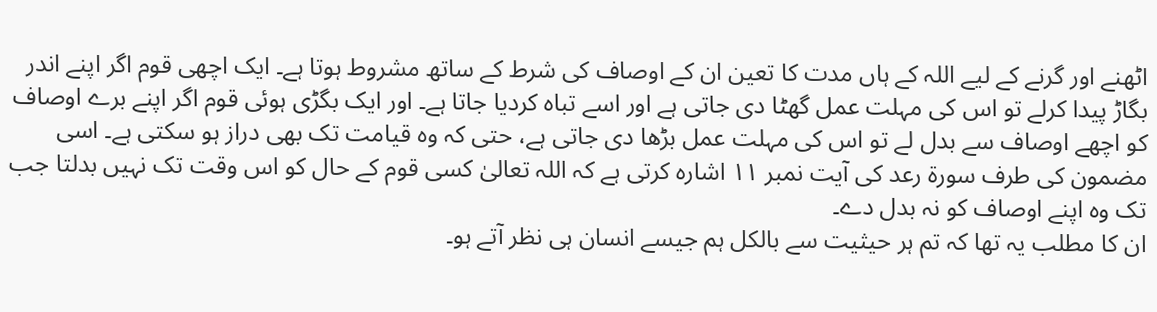اٹھنے اور گرنے کے لیے اللہ کے ہاں مدت کا تعین ان کے اوصاف کی شرط کے ساتھ مشروط ہوتا ہے۔ ایک اچھی قوم اگر اپنے اندر بگاڑ پیدا کرلے تو اس کی مہلت عمل گھٹا دی جاتی ہے اور اسے تباہ کردیا جاتا ہے۔ اور ایک بگڑی ہوئی قوم اگر اپنے برے اوصاف کو اچھے اوصاف سے بدل لے تو اس کی مہلت عمل بڑھا دی جاتی ہے، حتی کہ وہ قیامت تک بھی دراز ہو سکتی ہے۔ اسی مضمون کی طرف سورة رعد کی آیت نمبر ١١ اشارہ کرتی ہے کہ اللہ تعالیٰ کسی قوم کے حال کو اس وقت تک نہیں بدلتا جب تک وہ اپنے اوصاف کو نہ بدل دے۔
ان کا مطلب یہ تھا کہ تم ہر حیثیت سے بالکل ہم جیسے انسان ہی نظر آتے ہو۔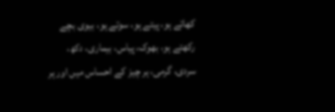کھاتے ہو، پیتے ہو، سوتے ہو، بیوی بچے رکھتے ہو، بھوک، پیاس، بیماری، دکھ، سردی، گرمی، ہر چیز کے احساس میں اور ہر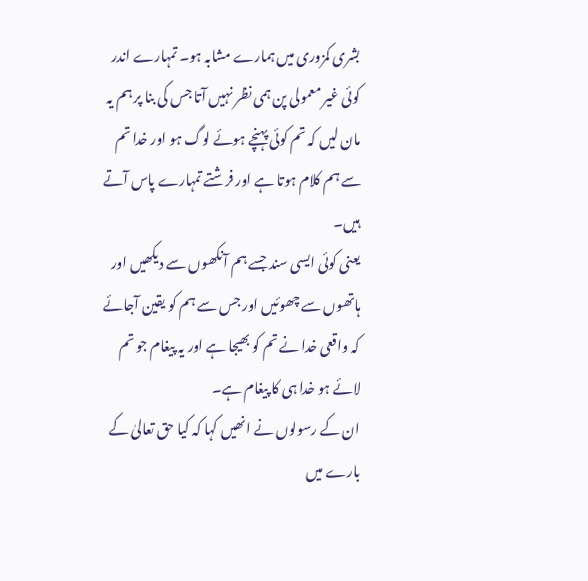بشری کمزوری میں ہمارے مشابہ ہو۔ تمہارے اندر کوئی غیر معمولی پن ہمی نظر نہیں آتا جس کی بنا پر ہم یہ مان لیں کہ تم کوئی پہنچے ہوئے لوگ ہو اور خدا تم سے ہم کلام ہوتا ہے اور فرشتے تمہارے پاس آتے ہیں۔
یعنی کوئی ایسی سند جسے ہم آنکھوں سے دیکھیں اور ہاتھوں سے چھوئیں اور جس سے ہم کو یقین آجائے کہ واقعی خدا نے تم کو بھیجا ہے اور یہ پیغام جو تم لائے ہو خدا ہی کا پیغام ہے۔
ان کے رسولوں نے انھیں کہا کہ کیا حق تعالیٰ کے بارے میں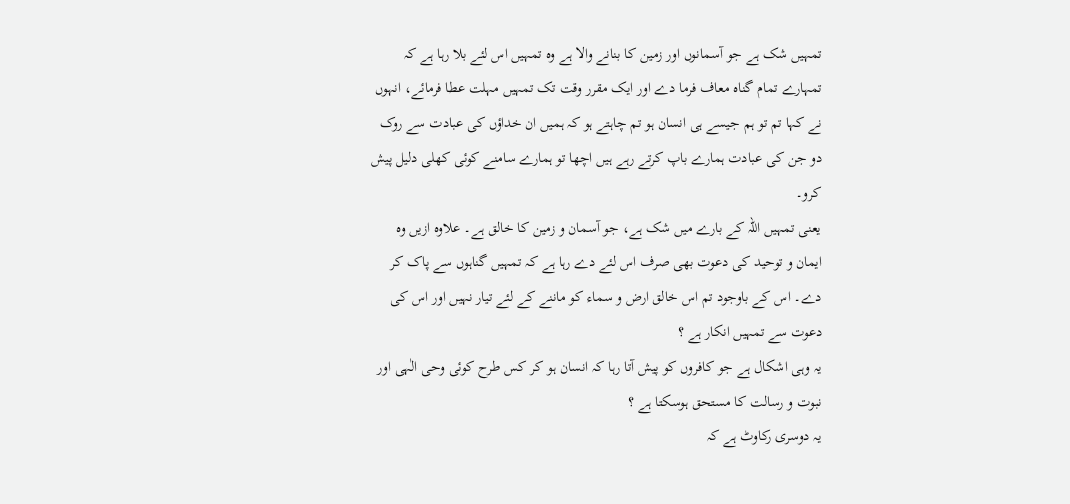تمہیں شک ہے جو آسمانوں اور زمین کا بنانے والا ہے وہ تمہیں اس لئے بلا رہا ہے کہ تمہارے تمام گناہ معاف فرما دے اور ایک مقرر وقت تک تمہیں مہلت عطا فرمائے، انہوں نے کہا تم تو ہم جیسے ہی انسان ہو تم چاہتے ہو کہ ہمیں ان خداؤں کی عبادت سے روک دو جن کی عبادت ہمارے باپ کرتے رہے ہیں اچھا تو ہمارے سامنے کوئی کھلی دلیل پیش کرو۔
یعنی تمہیں اللہ کے بارے میں شک ہے، جو آسمان و زمین کا خالق ہے۔ علاوہ ازیں وہ ایمان و توحید کی دعوت بھی صرف اس لئے دے رہا ہے کہ تمہیں گناہوں سے پاک کر دے۔ اس کے باوجود تم اس خالق ارض و سماء کو ماننے کے لئے تیار نہیں اور اس کی دعوت سے تمہیں انکار ہے ؟
یہ وہی اشکال ہے جو کافروں کو پیش آتا رہا کہ انسان ہو کر کس طرح کوئی وحی الٰہی اور نبوت و رسالت کا مستحق ہوسکتا ہے ؟
یہ دوسری رکاوٹ ہے کہ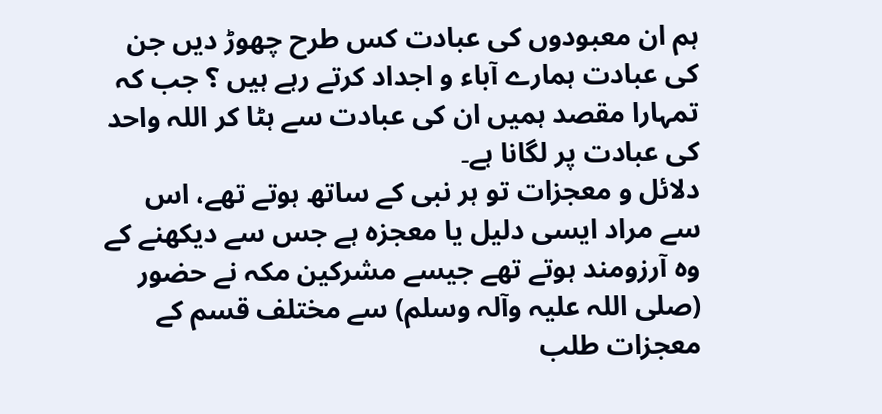ہم ان معبودوں کی عبادت کس طرح چھوڑ دیں جن کی عبادت ہمارے آباء و اجداد کرتے رہے ہیں ؟ جب کہ تمہارا مقصد ہمیں ان کی عبادت سے ہٹا کر اللہ واحد کی عبادت پر لگانا ہے۔
دلائل و معجزات تو ہر نبی کے ساتھ ہوتے تھے، اس سے مراد ایسی دلیل یا معجزہ ہے جس سے دیکھنے کے وہ آرزومند ہوتے تھے جیسے مشرکین مکہ نے حضور (صلی اللہ علیہ وآلہ وسلم) سے مختلف قسم کے معجزات طلب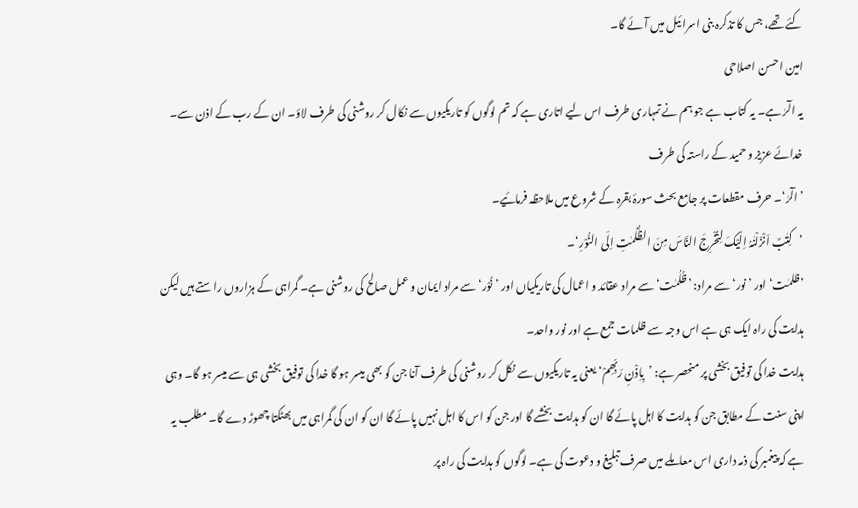کئے تھے، جس کا تذکرہ بنی اسرائیل میں آئے گا۔
امین احسن اصلاحی
یہ الٓرٰ ہے۔ یہ کتاب ہے جو ہم نے تمہاری طرف اس لیے اتاری ہے کہ تم لوگوں کو تاریکیوں سے نکال کر روشنی کی طرف لاؤ۔ ان کے رب کے اذن سے۔ خدائے عزیز و حمید کے راستہ کی طرف
’الٓرٰ‘۔ حرف مقطعات پر جامع بحث سورۂ بقرہ کے شروع میں ملاحظہ فرمائیے۔
’کِتٰبٌ اَنْزَلْنٰہُ اِلَیْکَ لِتُخْرِجَ النَّاسَ مِنَ الظُّلُمٰتِ اِلَی النُّوْرِ‘۔
’ظلمٰت‘ اور ’نور‘ سے مراد: ’ظُلُمٰت‘ سے مراد عقائد و اعمال کی تاریکیاں اور ’نُوْر‘ سے مراد ایمان و عمل صالح کی روشنی ہے۔ گمراہی کے ہزاروں راستے ہیں لیکن ہدایت کی راہ ایک ہی ہے اس وجہ سے ظلمات جمع ہے اور نور واحد۔
ہدایت خدا کی توفیق بخشی پر منحصر ہے: ’بِاِذْنِ رَبِّھِمْ‘ یعنی یہ تاریکیوں سے نکل کر روشنی کی طرف آنا جن کو بھی میسر ہو گا خدا کی توفیق بخشی ہی سے میسر ہو گا۔ وہی اپنی سنت کے مطابق جن کو ہدایت کا اہل پائے گا ان کو ہدایت بخشے گا اور جن کو اس کا اہل نہیں پائے گا ان کو ان کی گمراہی میں بھٹکتا چھوڑ دے گا۔ مطلب یہ ہے کہ پیغمبر کی ذمہ داری اس معاملے میں صرف تبلیغ و دعوت کی ہے۔ لوگوں کو ہدایت کی راہ پر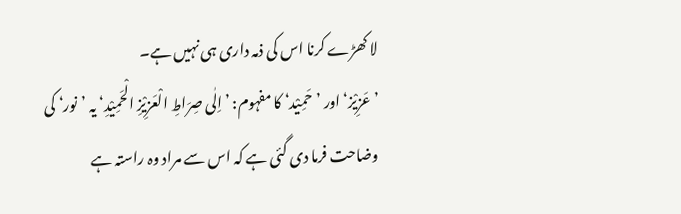لا کھڑے کرنا اس کی ذمہ داری ہی نہیں ہے۔
’عَزِیْز‘ اور ’حَمِیْد‘ کا مفہوم: ’اِلٰی صِرَاطِ الْعَزِیْزِ الْحَمِیْدِ‘ یہ ’نور‘ کی وضاحت فرما دی گئی ہے کہ اس سے مراد وہ راستہ ہے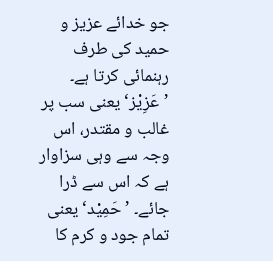جو خدائے عزیز و حمید کی طرف رہنمائی کرتا ہے۔ ’عَزِیْز‘ یعنی سب پر غالب و مقتدر، اس وجہ سے وہی سزاوار ہے کہ اس سے ڈرا جائے۔ ’حَمِیْد‘ یعنی تمام جود و کرم کا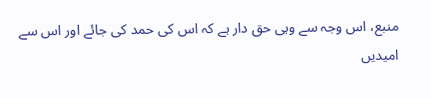منبع، اس وجہ سے وہی حق دار ہے کہ اس کی حمد کی جائے اور اس سے امیدیں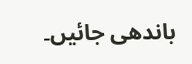باندھی جائیں۔